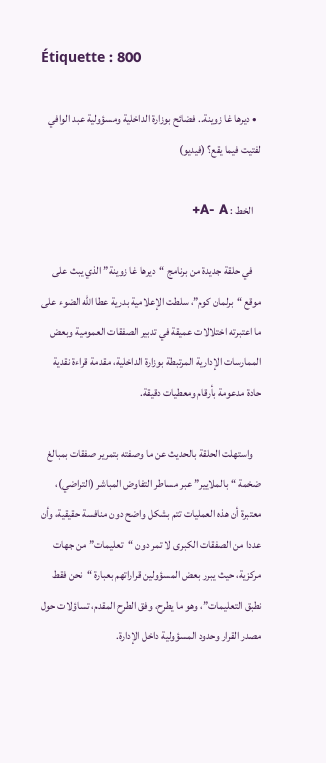Étiquette : 800

  • ديرها غا زوينة.. فضائح بوزارة الداخلية ومسؤولية عبد الوافي لفتيت فيما يقع؟ (فيديو)

    الخط : A- A+

    في حلقة جديدة من برنامج “ديرها غا زوينة” الذي يبث على موقع “برلمان كوم”، سلطت الإعلامية بدرية عطا الله الضوء على ما اعتبرته اختلالات عميقة في تدبير الصفقات العمومية وبعض الممارسات الإدارية المرتبطة بوزارة الداخلية، مقدمة قراءة نقدية حادة مدعومة بأرقام ومعطيات دقيقة.

    واستهلت الحلقة بالحديث عن ما وصفته بتمرير صفقات بمبالغ ضخمة “بالملايير” عبر مساطر التفاوض المباشر (التراضي)، معتبرة أن هذه العمليات تتم بشكل واضح دون منافسة حقيقية، وأن عددا من الصفقات الكبرى لا تمر دون “تعليمات” من جهات مركزية، حيث يبرر بعض المسؤولين قراراتهم بعبارة “نحن فقط نطبق التعليمات”، وهو ما يطرح، وفق الطرح المقدم، تساؤلات حول مصدر القرار وحدود المسؤولية داخل الإدارة.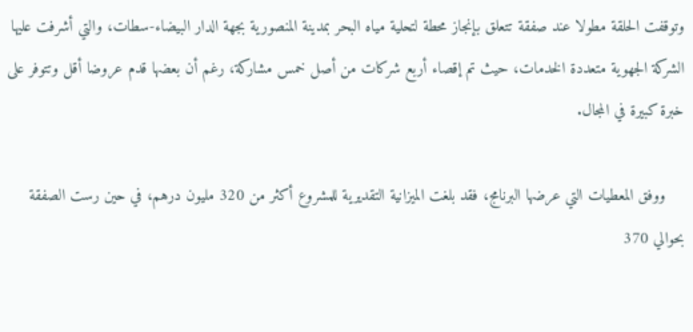وتوقفت الحلقة مطولا عند صفقة تتعلق بإنجاز محطة لتحلية مياه البحر بمدينة المنصورية بجهة الدار البيضاء-سطات، والتي أشرفت عليها الشركة الجهوية متعددة الخدمات، حيث تم إقصاء أربع شركات من أصل خمس مشاركة، رغم أن بعضها قدم عروضا أقل وتتوفر على خبرة كبيرة في المجال.

    ووفق المعطيات التي عرضها البرنامج، فقد بلغت الميزانية التقديرية للمشروع أكثر من 320 مليون درهم، في حين رست الصفقة بحوالي 370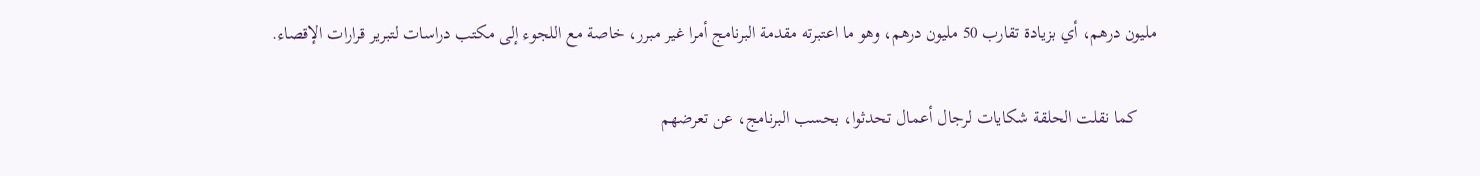مليون درهم، أي بزيادة تقارب 50 مليون درهم، وهو ما اعتبرته مقدمة البرنامج أمرا غير مبرر، خاصة مع اللجوء إلى مكتب دراسات لتبرير قرارات الإقصاء.

    كما نقلت الحلقة شكايات لرجال أعمال تحدثوا، بحسب البرنامج، عن تعرضهم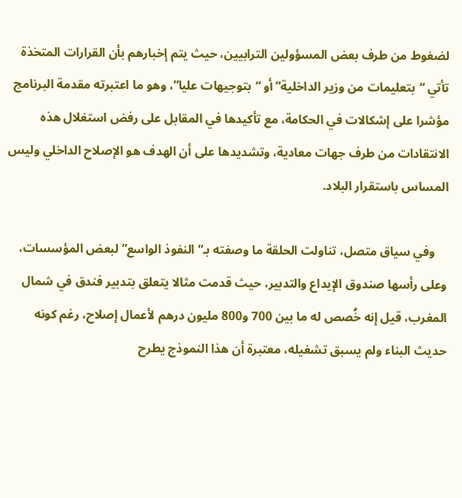لضغوط من طرف بعض المسؤولين الترابيين، حيث يتم إخبارهم بأن القرارات المتخذة تأتي “بتعليمات من وزير الداخلية” أو “بتوجيهات عليا”، وهو ما اعتبرته مقدمة البرنامج مؤشرا على إشكالات في الحكامة، مع تأكيدها في المقابل على رفض استغلال هذه الانتقادات من طرف جهات معادية، وتشديدها على أن الهدف هو الإصلاح الداخلي وليس المساس باستقرار البلاد.

    وفي سياق متصل، تناولت الحلقة ما وصفته بـ“النفوذ الواسع” لبعض المؤسسات، وعلى رأسها صندوق الإيداع والتدبير، حيث قدمت مثالا يتعلق بتدبير فندق في شمال المغرب، قيل إنه خُصص له ما بين 700 و800 مليون درهم لأعمال إصلاح، رغم كونه حديث البناء ولم يسبق تشغيله، معتبرة أن هذا النموذج يطرح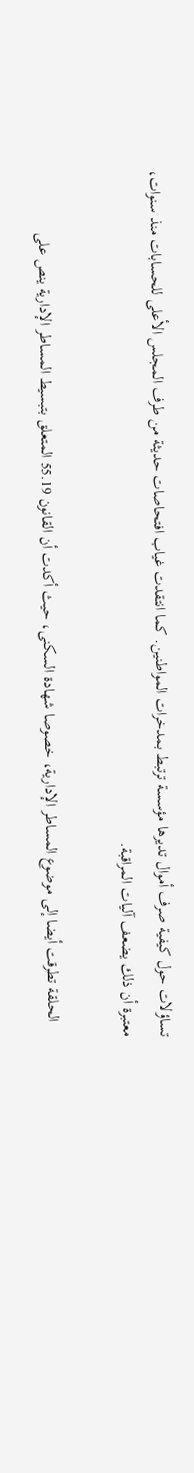تساؤلات حول كيفية صرف أموال تديرها مؤسسة ترتبط بمدخرات المواطنين. كما انتقدت غياب افتحاصات حديثة من طرف المجلس الأعلى للحسابات منذ سنوات، معتبرة أن ذلك يضعف آليات المراقبة.

    الحلقة تطرقت أيضا إلى موضوع المساطر الإدارية، خصوصا شهادة السكنى، حيث أكدت أن القانون 55.19 المتعلق بتبسيط المساطر الإدارية ينص على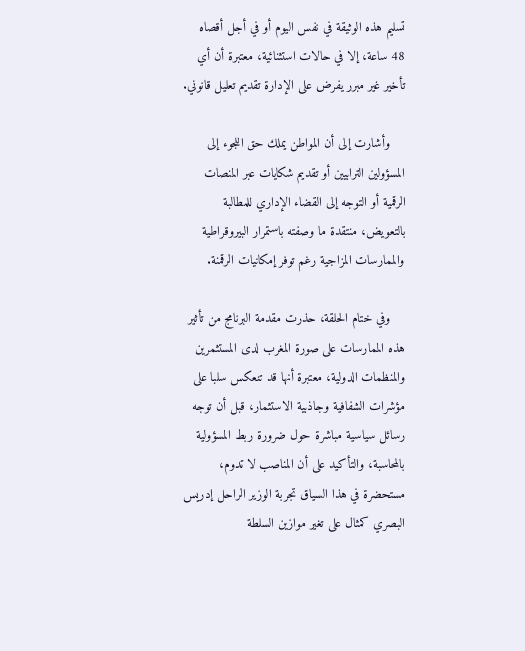تسليم هذه الوثيقة في نفس اليوم أو في أجل أقصاه 48 ساعة، إلا في حالات استثنائية، معتبرة أن أي تأخير غير مبرر يفرض على الإدارة تقديم تعليل قانوني.

    وأشارت إلى أن المواطن يملك حق اللجوء إلى المسؤولين الترابيين أو تقديم شكايات عبر المنصات الرقمية أو التوجه إلى القضاء الإداري للمطالبة بالتعويض، منتقدة ما وصفته باستمرار البيروقراطية والممارسات المزاجية رغم توفر إمكانيات الرقمنة.

    وفي ختام الحلقة، حذرت مقدمة البرنامج من تأثير هذه الممارسات على صورة المغرب لدى المستثمرين والمنظمات الدولية، معتبرة أنها قد تنعكس سلبا على مؤشرات الشفافية وجاذبية الاستثمار، قبل أن توجه رسائل سياسية مباشرة حول ضرورة ربط المسؤولية بالمحاسبة، والتأكيد على أن المناصب لا تدوم، مستحضرة في هذا السياق تجربة الوزير الراحل إدريس البصري كمثال على تغير موازين السلطة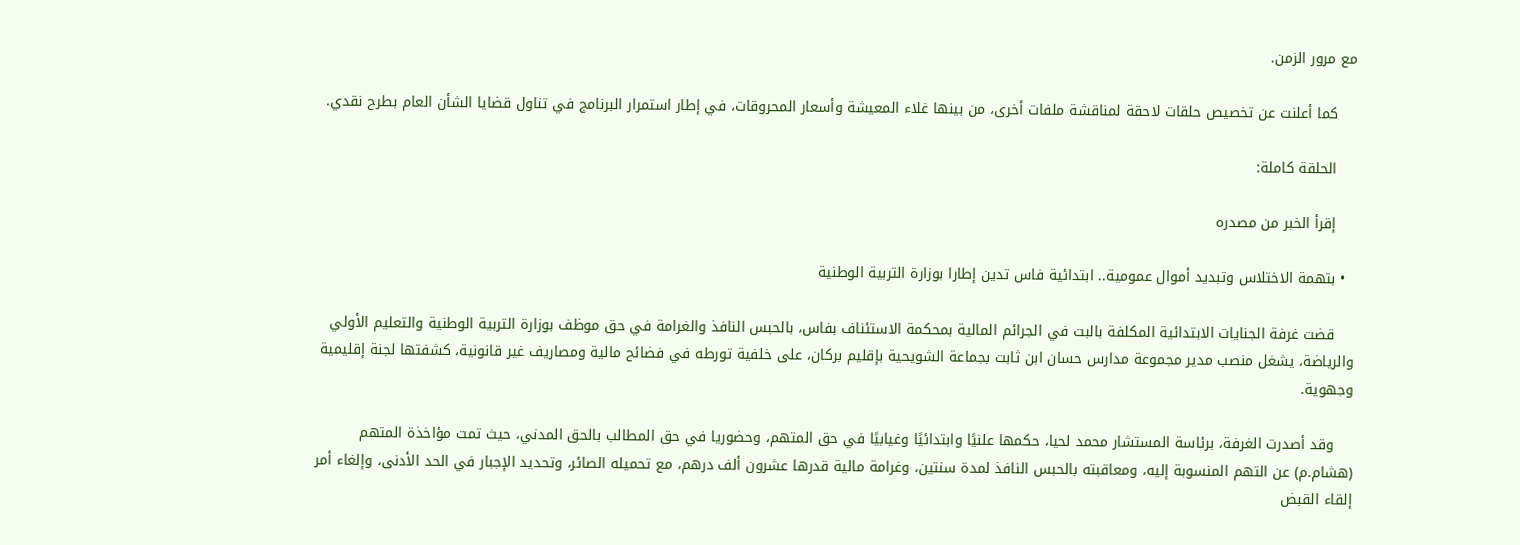مع مرور الزمن.

    كما أعلنت عن تخصيص حلقات لاحقة لمناقشة ملفات أخرى، من بينها غلاء المعيشة وأسعار المحروقات، في إطار استمرار البرنامج في تناول قضايا الشأن العام بطرح نقدي.

    الحلقة كاملة:

    إقرأ الخبر من مصدره

  • بتهمة الاختلاس وتبديد أموال عمومية.. ابتدائية فاس تدين إطارا بوزارة التربية الوطنية

    قضت غرفة الجنايات الابتدائية المكلفة بالبت في الجرائم المالية بمحكمة الاستئناف بفاس، بالحبس النافذ والغرامة في حق موظف بوزارة التربية الوطنية والتعليم الأولي والرياضة، يشغل منصب مدير مجموعة مدارس حسان ابن ثابت بجماعة الشويحية بإقليم بركان، على خلفية تورطه في فضائح مالية ومصاريف غير قانونية، كشفتها لجنة إقليمية وجهوية.

    وقد أصدرت الغرفة، برئاسة المستشار محمد لحيا، حكمها علنيًا وابتدائيًا وغيابيًا في حق المتهم، وحضوريا في حق المطالب بالحق المدني، حيث تمت مؤاخذة المتهم (هشام.م) عن التهم المنسوبة إليه، ومعاقبته بالحبس النافذ لمدة سنتين، وغرامة مالية قدرها عشرون ألف درهم، مع تحميله الصائر، وتحديد الإجبار في الحد الأدنى، وإلغاء أمر إلقاء القبض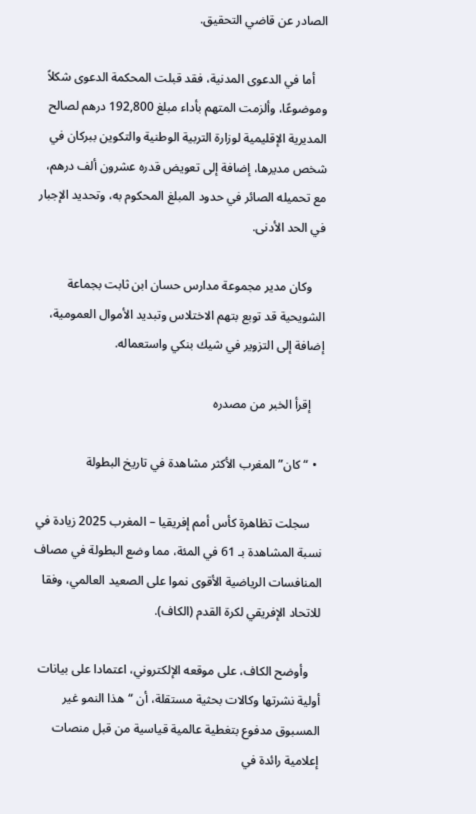الصادر عن قاضي التحقيق.

    أما في الدعوى المدنية، فقد قبلت المحكمة الدعوى شكلاً وموضوعًا، وألزمت المتهم بأداء مبلغ 192,800 درهم لصالح المديرية الإقليمية لوزارة التربية الوطنية والتكوين ببركان في شخص مديرها، إضافة إلى تعويض قدره عشرون ألف درهم، مع تحميله الصائر في حدود المبلغ المحكوم به، وتحديد الإجبار في الحد الأدنى.

    وكان مدير مجموعة مدارس حسان ابن ثابت بجماعة الشويحية قد توبع بتهم الاختلاس وتبديد الأموال العمومية، إضافة إلى التزوير في شيك بنكي واستعماله.

    إقرأ الخبر من مصدره

  • “كان” المغرب الأكثر مشاهدة في تاريخ البطولة

    سجلت تظاهرة كأس أمم إفريقيا – المغرب 2025 زيادة في نسبة المشاهدة بـ 61 في المئة، مما وضع البطولة في مصاف المنافسات الرياضية الأقوى نموا على الصعيد العالمي، وفقا للاتحاد الإفريقي لكرة القدم (الكاف).

    وأوضح الكاف، على موقعه الإلكتروني، اعتمادا على بيانات أولية نشرتها وكالات بحثية مستقلة، أن “هذا النمو غير المسبوق مدفوع بتغطية عالمية قياسية من قبل منصات إعلامية رائدة في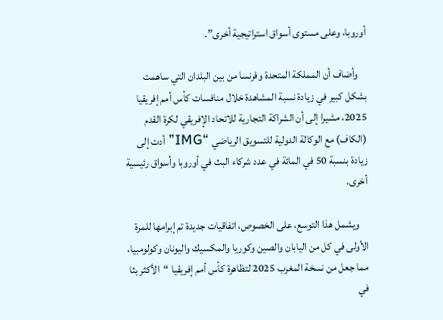أوروبا، وعلى مستوى أسواق استراتيجية أخرى”.

    وأضاف أن المملكة المتحدة وفرنسا من بين البلدان التي ساهمت بشكل كبير في زيادة نسبة المشاهدة خلال منافسات كأس أمم إفريقيا 2025، مشيرا إلى أن الشراكة التجارية للاتحاد الإفريقي لكرة القدم (الكاف) مع الوكالة الدولية للتسويق الرياضي “IMG” أدت إلى زيادة بنسبة 50 في المائة في عدد شركاء البث في أوروبا وأسواق رئيسية أخرى.

    ويشمل هذا التوسع، على الخصوص، اتفاقيات جديدة تم إبرامها للمرة الأولى في كل من اليابان والصين وكوريا والمكسيك واليونان وكولومبيا، مما جعل من نسخة المغرب 2025 لتظاهرة كأس أمم إفريقيا “الأكثر بثا في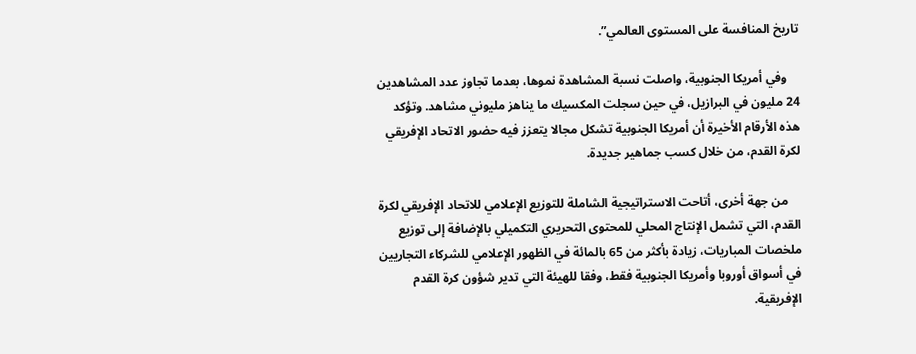تاريخ المنافسة على المستوى العالمي”.

    وفي أمريكا الجنوبية، واصلت نسبة المشاهدة نموها، بعدما تجاوز عدد المشاهدين 24 مليون في البرازيل، في حين سجلت المكسيك ما يناهز مليوني مشاهد. وتؤكد هذه الأرقام الأخيرة أن أمريكا الجنوبية تشكل مجالا يتعزز فيه حضور الاتحاد الإفريقي لكرة القدم، من خلال كسب جماهير جديدة.

    من جهة أخرى، أتاحت الاستراتيجية الشاملة للتوزيع الإعلامي للاتحاد الإفريقي لكرة القدم، التي تشمل الإنتاج المحلي للمحتوى التحريري التكميلي بالإضافة إلى توزيع ملخصات المباريات، زيادة بأكثر من 65 بالمائة في الظهور الإعلامي للشركاء التجاريين في أسواق أوروبا وأمريكا الجنوبية فقط، وفقا للهيئة التي تدير شؤون كرة القدم الإفريقية.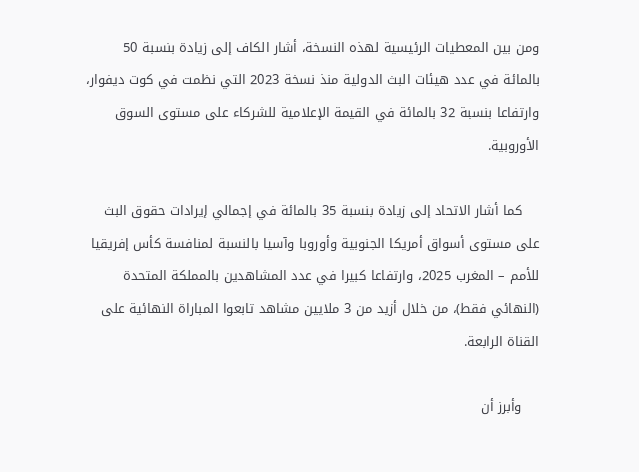ومن بين المعطيات الرئيسية لهذه النسخة، أشار الكاف إلى زيادة بنسبة 50 بالمائة في عدد هيئات البث الدولية منذ نسخة 2023 التي نظمت في كوت ديفوار، وارتفاعا بنسبة 32 بالمائة في القيمة الإعلامية للشركاء على مستوى السوق الأوروبية.

    كما أشار الاتحاد إلى زيادة بنسبة 35 بالمائة في إجمالي إيرادات حقوق البث على مستوى أسواق أمريكا الجنوبية وأوروبا وآسيا بالنسبة لمنافسة كأس إفريقيا للأمم – المغرب 2025، وارتفاعا كبيرا في عدد المشاهدين بالمملكة المتحدة (النهائي فقط)، من خلال أزيد من 3 ملايين مشاهد تابعوا المباراة النهائية على القناة الرابعة.

    وأبرز أن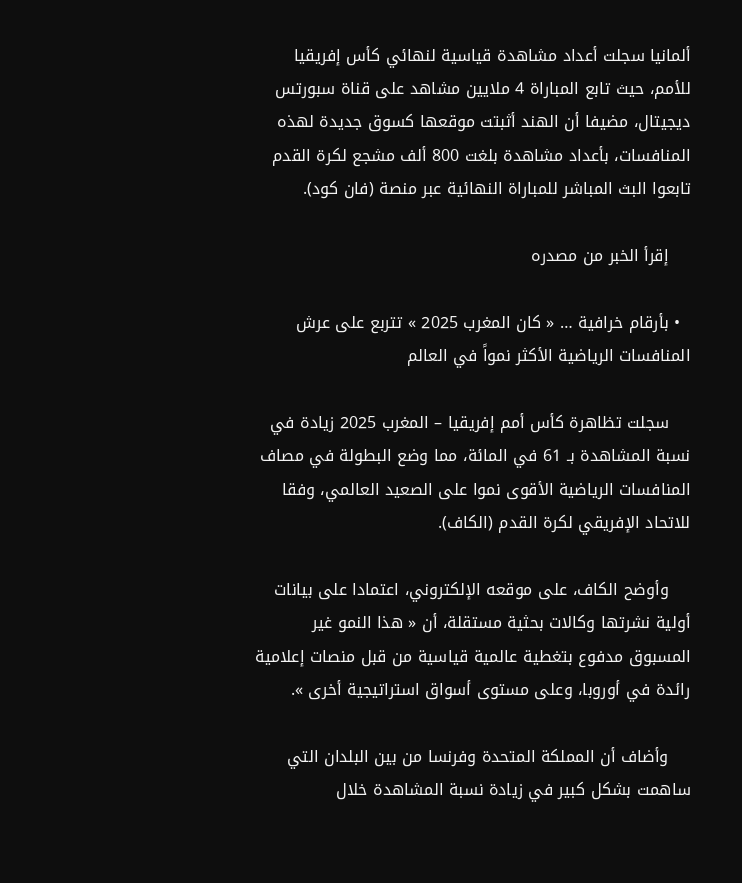ألمانيا سجلت أعداد مشاهدة قياسية لنهائي كأس إفريقيا للأمم، حيث تابع المباراة 4 ملايين مشاهد على قناة سبورتس ديجيتال، مضيفا أن الهند أثبتت موقعها كسوق جديدة لهذه المنافسات، بأعداد مشاهدة بلغت 800 ألف مشجع لكرة القدم تابعوا البث المباشر للمباراة النهائية عبر منصة (فان كود).

    إقرأ الخبر من مصدره

  • بأرقام خرافية … « كان المغرب 2025 » تتربع على عرش المنافسات الرياضية الأكثر نمواً في العالم

    سجلت تظاهرة كأس أمم إفريقيا – المغرب 2025 زيادة في نسبة المشاهدة بـ 61 في المائة، مما وضع البطولة في مصاف المنافسات الرياضية الأقوى نموا على الصعيد العالمي، وفقا للاتحاد الإفريقي لكرة القدم (الكاف).

    وأوضح الكاف، على موقعه الإلكتروني، اعتمادا على بيانات أولية نشرتها وكالات بحثية مستقلة، أن « هذا النمو غير المسبوق مدفوع بتغطية عالمية قياسية من قبل منصات إعلامية رائدة في أوروبا، وعلى مستوى أسواق استراتيجية أخرى ».

    وأضاف أن المملكة المتحدة وفرنسا من بين البلدان التي ساهمت بشكل كبير في زيادة نسبة المشاهدة خلال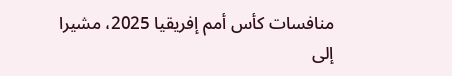منافسات كأس أمم إفريقيا 2025، مشيرا إلى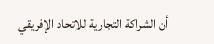أن الشراكة التجارية للاتحاد الإفريقي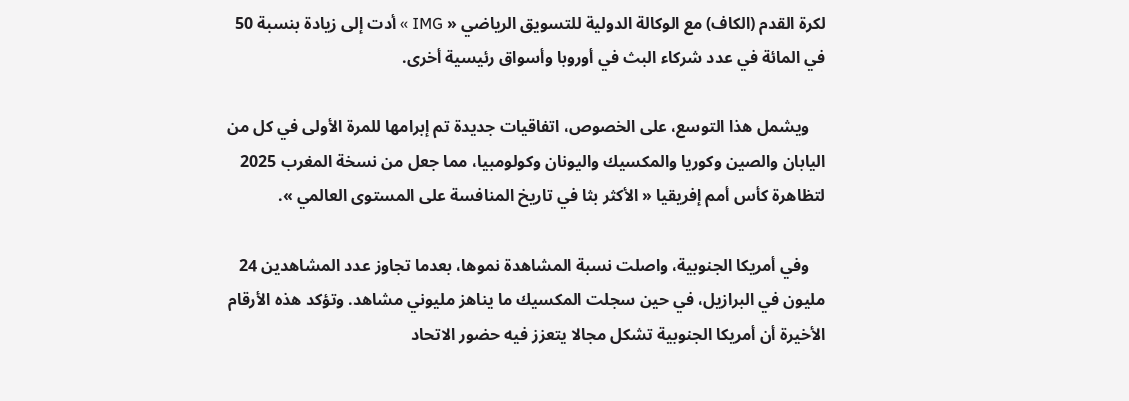لكرة القدم (الكاف) مع الوكالة الدولية للتسويق الرياضي « IMG » أدت إلى زيادة بنسبة 50 في المائة في عدد شركاء البث في أوروبا وأسواق رئيسية أخرى.

    ويشمل هذا التوسع، على الخصوص، اتفاقيات جديدة تم إبرامها للمرة الأولى في كل من اليابان والصين وكوريا والمكسيك واليونان وكولومبيا، مما جعل من نسخة المغرب 2025 لتظاهرة كأس أمم إفريقيا « الأكثر بثا في تاريخ المنافسة على المستوى العالمي ».

    وفي أمريكا الجنوبية، واصلت نسبة المشاهدة نموها، بعدما تجاوز عدد المشاهدين 24 مليون في البرازيل، في حين سجلت المكسيك ما يناهز مليوني مشاهد. وتؤكد هذه الأرقام الأخيرة أن أمريكا الجنوبية تشكل مجالا يتعزز فيه حضور الاتحاد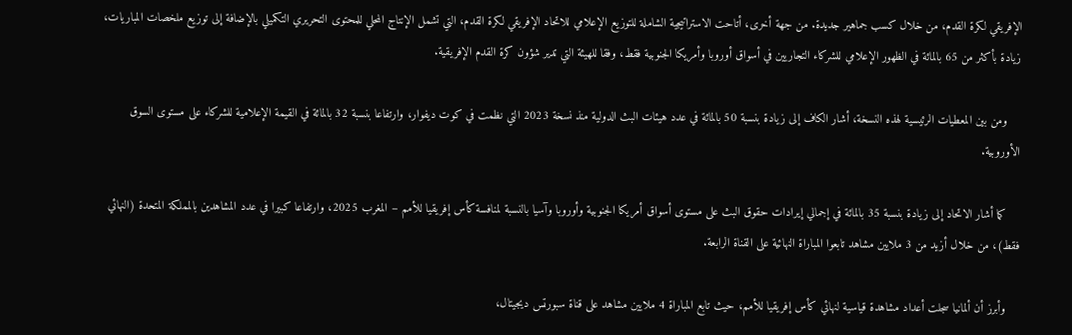الإفريقي لكرة القدم، من خلال كسب جماهير جديدة. من جهة أخرى، أتاحت الاستراتيجية الشاملة للتوزيع الإعلامي للاتحاد الإفريقي لكرة القدم، التي تشمل الإنتاج المحلي للمحتوى التحريري التكميلي بالإضافة إلى توزيع ملخصات المباريات، زيادة بأكثر من 65 بالمائة في الظهور الإعلامي للشركاء التجاريين في أسواق أوروبا وأمريكا الجنوبية فقط، وفقا للهيئة التي تدير شؤون كرة القدم الإفريقية.

    ومن بين المعطيات الرئيسية لهذه النسخة، أشار الكاف إلى زيادة بنسبة 50 بالمائة في عدد هيئات البث الدولية منذ نسخة 2023 التي نظمت في كوت ديفوار، وارتفاعا بنسبة 32 بالمائة في القيمة الإعلامية للشركاء على مستوى السوق الأوروبية.

    كما أشار الاتحاد إلى زيادة بنسبة 35 بالمائة في إجمالي إيرادات حقوق البث على مستوى أسواق أمريكا الجنوبية وأوروبا وآسيا بالنسبة لمنافسة كأس إفريقيا للأمم – المغرب 2025، وارتفاعا كبيرا في عدد المشاهدين بالمملكة المتحدة (النهائي فقط)، من خلال أزيد من 3 ملايين مشاهد تابعوا المباراة النهائية على القناة الرابعة.

    وأبرز أن ألمانيا سجلت أعداد مشاهدة قياسية لنهائي كأس إفريقيا للأمم، حيث تابع المباراة 4 ملايين مشاهد على قناة سبورتس ديجيتال،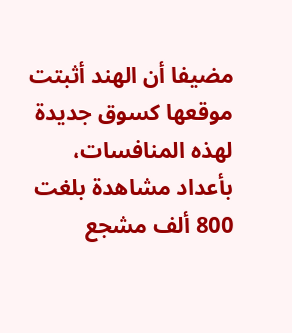مضيفا أن الهند أثبتت موقعها كسوق جديدة لهذه المنافسات، بأعداد مشاهدة بلغت 800 ألف مشجع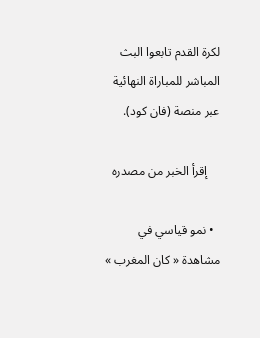لكرة القدم تابعوا البث المباشر للمباراة النهائية عبر منصة (فان كود).

    إقرأ الخبر من مصدره

  • نمو قياسي في مشاهدة « كان المغرب »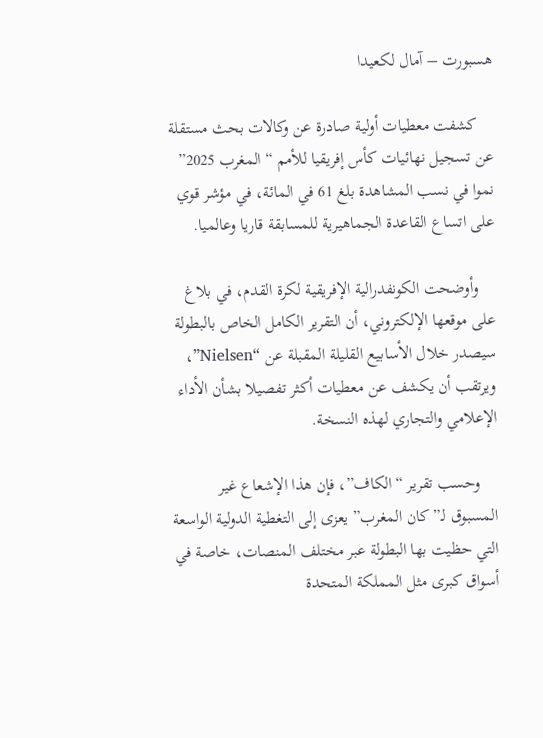هسبورت – آمال لكعيدا

    كشفت معطيات أولية صادرة عن وكالات بحث مستقلة عن تسجيل نهائيات كأس إفريقيا للأمم “المغرب 2025” نموا في نسب المشاهدة بلغ 61 في المائة، في مؤشر قوي على اتساع القاعدة الجماهيرية للمسابقة قاريا وعالميا.

    وأوضحت الكونفدرالية الإفريقية لكرة القدم، في بلاغ على موقعها الإلكتروني، أن التقرير الكامل الخاص بالبطولة سيصدر خلال الأسابيع القليلة المقبلة عن “Nielsen”، ويرتقب أن يكشف عن معطيات أكثر تفصيلا بشأن الأداء الإعلامي والتجاري لهذه النسخة.

    وحسب تقرير “الكاف”، فإن هذا الإشعاع غير المسبوق لـ”كان المغرب” يعزى إلى التغطية الدولية الواسعة التي حظيت بها البطولة عبر مختلف المنصات، خاصة في أسواق كبرى مثل المملكة المتحدة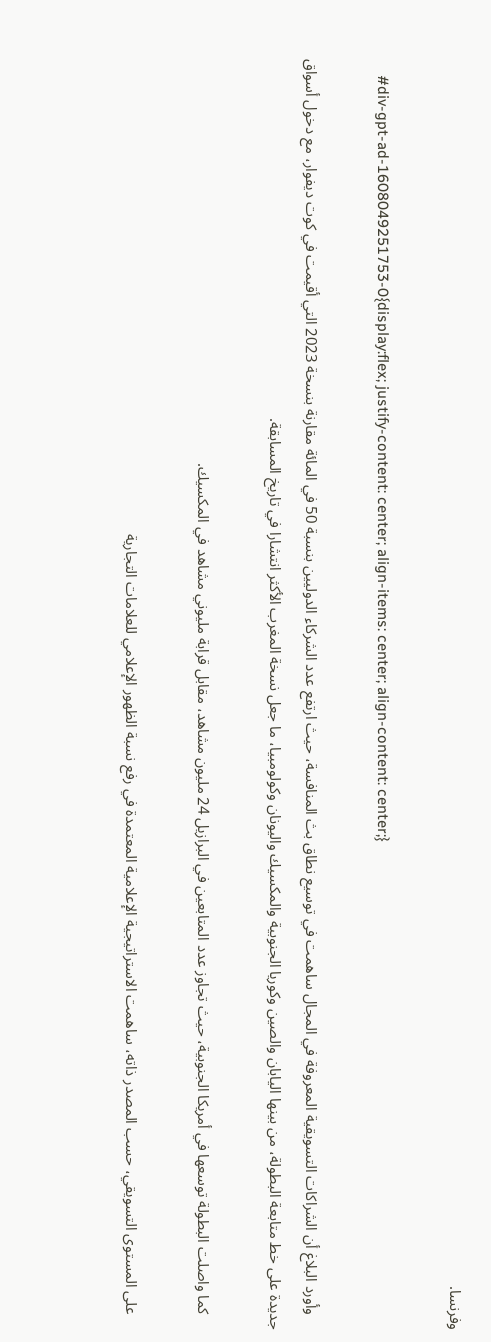وفرنسا.

    #div-gpt-ad-1608049251753-0{display:flex; justify-content: center; align-items: center; align-content: center;}

    وأورد البلاغ أن الشراكات التسويقية المعروفة في المجال ساهمت في توسيع نطاق بث المنافسة، حيث ارتفع عدد الشركاء الدوليين بنسبة 50 في المائة مقارنة بنسخة 2023 التي أقيمت في كوت ديفوار، مع دخول أسواق جديدة على خط متابعة البطولة، من بينها اليابان والصين وكوريا الجنوبية والمكسيك واليونان وكولومبيا، ما جعل نسخة المغرب الأكثر انتشارا في تاريخ المسابقة.

    كما واصلت البطولة توسعها في أمريكا الجنوبية، حيث تجاوز عدد المتابعين في البرازيل 24 مليون مشاهد، مقابل قرابة مليوني مشاهد في المكسيك.

    على المستوى التسويقي، حسب المصدر ذاته، ساهمت الاستراتيجية الإعلامية المعتمدة في رفع نسبة الظهور الإعلامي للعلامات التجارية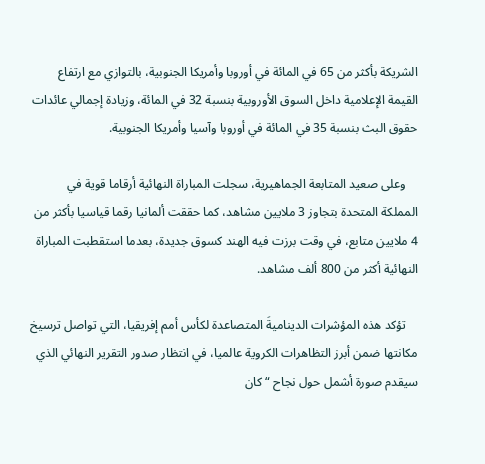الشريكة بأكثر من 65 في المائة في أوروبا وأمريكا الجنوبية، بالتوازي مع ارتفاع القيمة الإعلامية داخل السوق الأوروبية بنسبة 32 في المائة، وزيادة إجمالي عائدات حقوق البث بنسبة 35 في المائة في أوروبا وآسيا وأمريكا الجنوبية.

    وعلى صعيد المتابعة الجماهيرية، سجلت المباراة النهائية أرقاما قوية في المملكة المتحدة بتجاوز 3 ملايين مشاهد، كما حققت ألمانيا رقما قياسيا بأكثر من 4 ملايين متابع، في وقت برزت فيه الهند كسوق جديدة، بعدما استقطبت المباراة النهائية أكثر من 800 ألف مشاهد.

    تؤكد هذه المؤشرات الديناميةَ المتصاعدة لكأس أمم إفريقيا، التي تواصل ترسيخ مكانتها ضمن أبرز التظاهرات الكروية عالميا، في انتظار صدور التقرير النهائي الذي سيقدم صورة أشمل حول نجاح “كان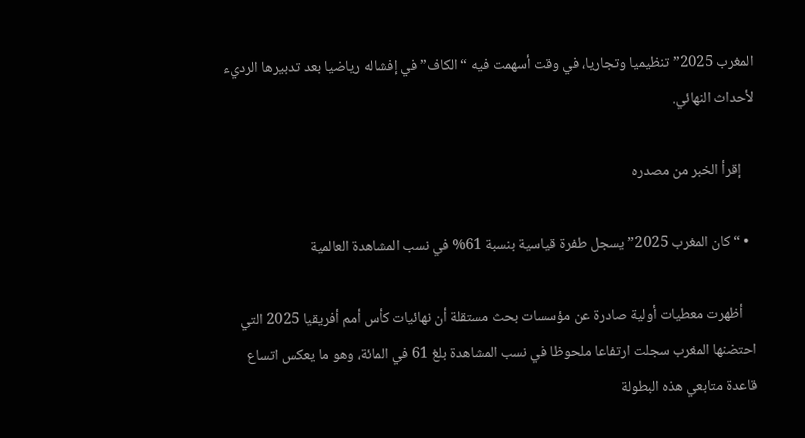المغرب 2025” تنظيميا وتجاريا، في وقت أسهمت فيه “الكاف” في إفشاله رياضيا بعد تدبيرها الرديء لأحداث النهائي.

    إقرأ الخبر من مصدره

  • “كان المغرب 2025” يسجل طفرة قياسية بنسبة 61% في نسب المشاهدة العالمية

    أظهرت معطيات أولية صادرة عن مؤسسات بحث مستقلة أن نهائيات كأس أمم أفريقيا 2025 التي احتضنها المغرب سجلت ارتفاعا ملحوظا في نسب المشاهدة بلغ 61 في المائة، وهو ما يعكس اتساع قاعدة متابعي هذه البطولة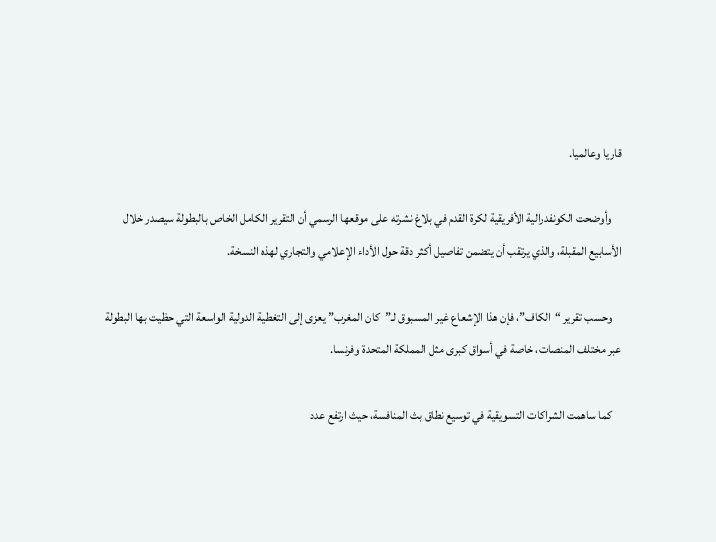قاريا وعالميا.

    وأوضحت الكونفدرالية الأفريقية لكرة القدم في بلاغ نشرته على موقعها الرسمي أن التقرير الكامل الخاص بالبطولة سيصدر خلال الأسابيع المقبلة، والذي يرتقب أن يتضمن تفاصيل أكثر دقة حول الأداء الإعلامي والتجاري لهذه النسخة.

    وحسب تقرير “الكاف”، فإن هذا الإشعاع غير المسبوق لـ”كان المغرب” يعزى إلى التغطية الدولية الواسعة التي حظيت بها البطولة عبر مختلف المنصات، خاصة في أسواق كبرى مثل المملكة المتحدة وفرنسا.

    كما ساهمت الشراكات التسويقية في توسيع نطاق بث المنافسة، حيث ارتفع عدد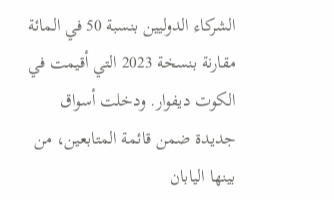الشركاء الدوليين بنسبة 50 في المائة مقارنة بنسخة 2023 التي أقيمت في الكوت ديفوار. ودخلت أسواق جديدة ضمن قائمة المتابعين، من بينها اليابان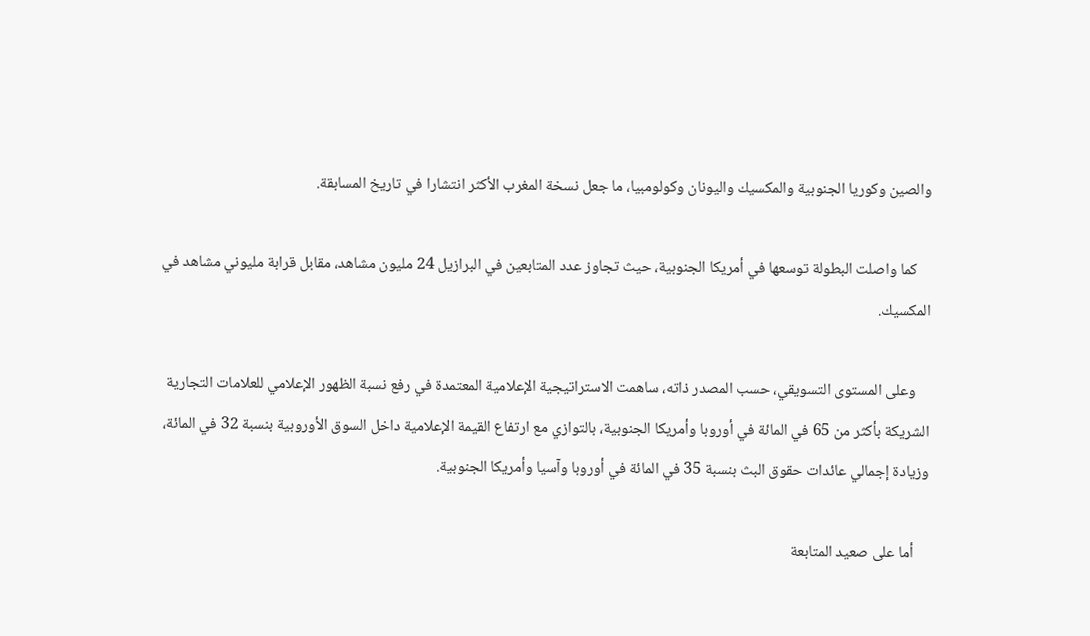والصين وكوريا الجنوبية والمكسيك واليونان وكولومبيا، ما جعل نسخة المغرب الأكثر انتشارا في تاريخ المسابقة.

    كما واصلت البطولة توسعها في أمريكا الجنوبية، حيث تجاوز عدد المتابعين في البرازيل 24 مليون مشاهد، مقابل قرابة مليوني مشاهد في المكسيك.

    وعلى المستوى التسويقي، حسب المصدر ذاته، ساهمت الاستراتيجية الإعلامية المعتمدة في رفع نسبة الظهور الإعلامي للعلامات التجارية الشريكة بأكثر من 65 في المائة في أوروبا وأمريكا الجنوبية، بالتوازي مع ارتفاع القيمة الإعلامية داخل السوق الأوروبية بنسبة 32 في المائة، وزيادة إجمالي عائدات حقوق البث بنسبة 35 في المائة في أوروبا وآسيا وأمريكا الجنوبية.

    أما على صعيد المتابعة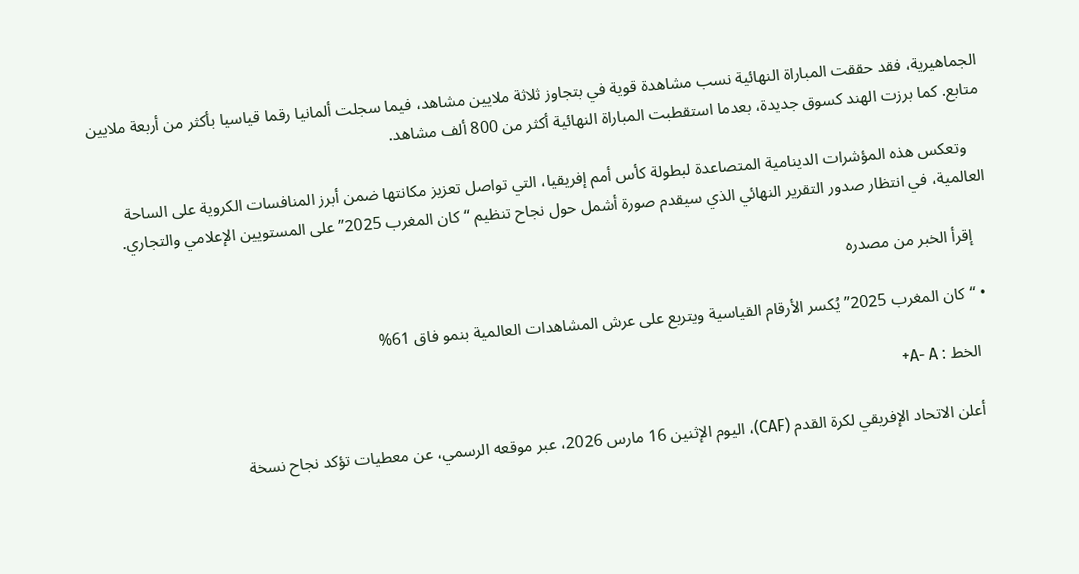الجماهيرية، فقد حققت المباراة النهائية نسب مشاهدة قوية في بتجاوز ثلاثة ملايين مشاهد، فيما سجلت ألمانيا رقما قياسيا بأكثر من أربعة ملايين متابع. كما برزت الهند كسوق جديدة، بعدما استقطبت المباراة النهائية أكثر من 800 ألف مشاهد.

    وتعكس هذه المؤشرات الدينامية المتصاعدة لبطولة كأس أمم إفريقيا، التي تواصل تعزيز مكانتها ضمن أبرز المنافسات الكروية على الساحة العالمية، في انتظار صدور التقرير النهائي الذي سيقدم صورة أشمل حول نجاح تنظيم “كان المغرب 2025” على المستويين الإعلامي والتجاري.

    إقرأ الخبر من مصدره

  • “كان المغرب 2025” يُكسر الأرقام القياسية ويتربع على عرش المشاهدات العالمية بنمو فاق 61%

    الخط : A- A+

    أعلن الاتحاد الإفريقي لكرة القدم (CAF)، اليوم الإثنين 16 مارس 2026، عبر موقعه الرسمي، عن معطيات تؤكد نجاح نسخة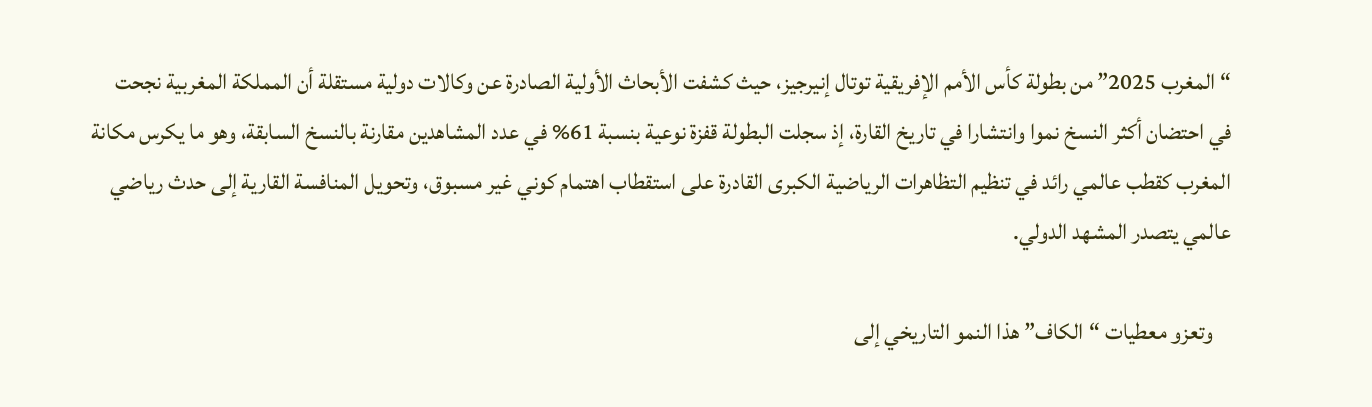“المغرب 2025” من بطولة كأس الأمم الإفريقية توتال إنيرجيز، حيث كشفت الأبحاث الأولية الصادرة عن وكالات دولية مستقلة أن المملكة المغربية نجحت في احتضان أكثر النسخ نموا وانتشارا في تاريخ القارة، إذ سجلت البطولة قفزة نوعية بنسبة 61% في عدد المشاهدين مقارنة بالنسخ السابقة، وهو ما يكرس مكانة المغرب كقطب عالمي رائد في تنظيم التظاهرات الرياضية الكبرى القادرة على استقطاب اهتمام كوني غير مسبوق، وتحويل المنافسة القارية إلى حدث رياضي عالمي يتصدر المشهد الدولي.

    وتعزو معطيات “الكاف” هذا النمو التاريخي إلى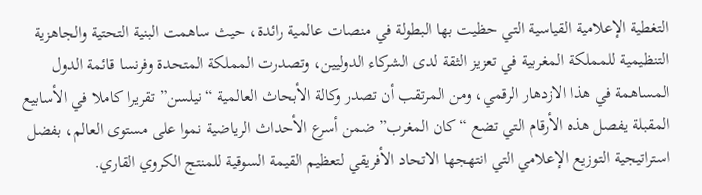التغطية الإعلامية القياسية التي حظيت بها البطولة في منصات عالمية رائدة، حيث ساهمت البنية التحتية والجاهزية التنظيمية للمملكة المغربية في تعزيز الثقة لدى الشركاء الدوليين، وتصدرت المملكة المتحدة وفرنسا قائمة الدول المساهمة في هذا الازدهار الرقمي، ومن المرتقب أن تصدر وكالة الأبحاث العالمية “نيلسن” تقريرا كاملا في الأسابيع المقبلة يفصل هذه الأرقام التي تضع “كان المغرب” ضمن أسرع الأحداث الرياضية نموا على مستوى العالم، بفضل استراتيجية التوزيع الإعلامي التي انتهجها الاتحاد الأفريقي لتعظيم القيمة السوقية للمنتج الكروي القاري.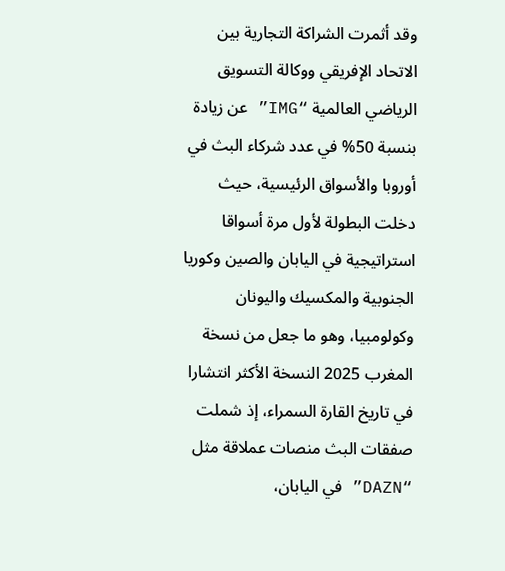وقد أثمرت الشراكة التجارية بين الاتحاد الإفريقي ووكالة التسويق الرياضي العالمية “IMG” عن زيادة بنسبة 50% في عدد شركاء البث في أوروبا والأسواق الرئيسية، حيث دخلت البطولة لأول مرة أسواقا استراتيجية في اليابان والصين وكوريا الجنوبية والمكسيك واليونان وكولومبيا، وهو ما جعل من نسخة المغرب 2025 النسخة الأكثر انتشارا في تاريخ القارة السمراء، إذ شملت صفقات البث منصات عملاقة مثل “DAZN” في اليابان،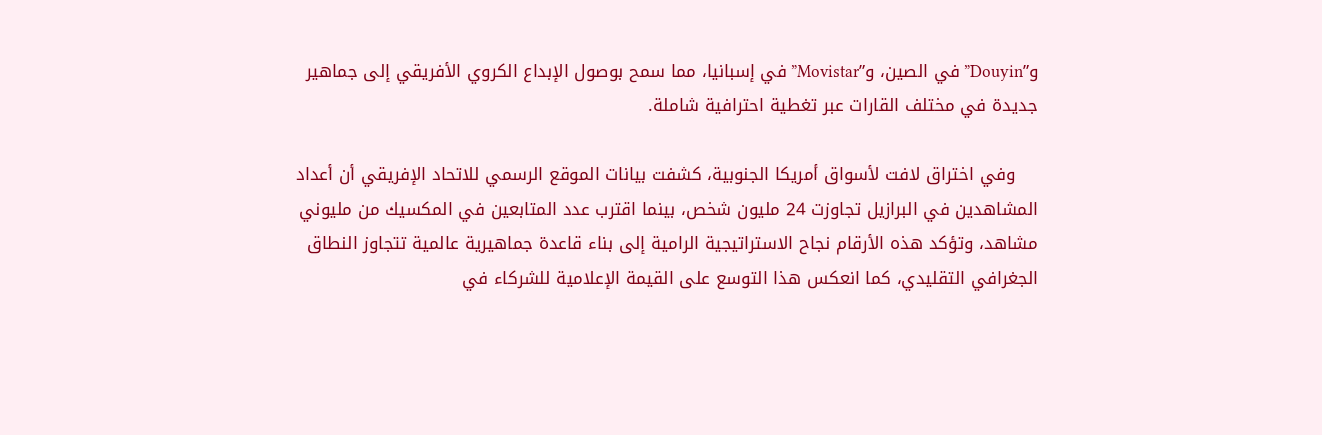و”Douyin” في الصين، و”Movistar” في إسبانيا، مما سمح بوصول الإبداع الكروي الأفريقي إلى جماهير جديدة في مختلف القارات عبر تغطية احترافية شاملة.

    وفي اختراق لافت لأسواق أمريكا الجنوبية، كشفت بيانات الموقع الرسمي للاتحاد الإفريقي أن أعداد المشاهدين في البرازيل تجاوزت 24 مليون شخص، بينما اقترب عدد المتابعين في المكسيك من مليوني مشاهد، وتؤكد هذه الأرقام نجاح الاستراتيجية الرامية إلى بناء قاعدة جماهيرية عالمية تتجاوز النطاق الجغرافي التقليدي، كما انعكس هذا التوسع على القيمة الإعلامية للشركاء في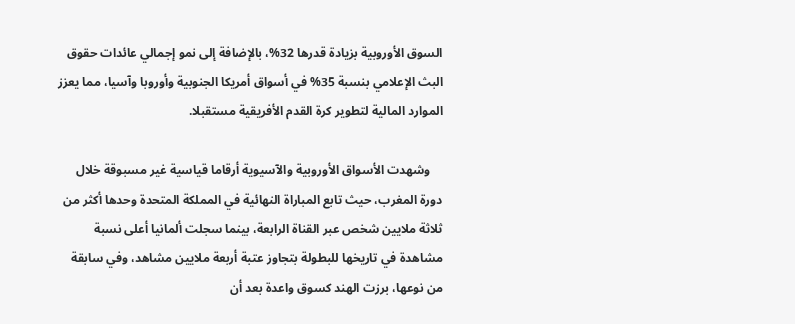السوق الأوروبية بزيادة قدرها 32%، بالإضافة إلى نمو إجمالي عائدات حقوق البث الإعلامي بنسبة 35% في أسواق أمريكا الجنوبية وأوروبا وآسيا، مما يعزز الموارد المالية لتطوير كرة القدم الأفريقية مستقبلا.

    وشهدت الأسواق الأوروبية والآسيوية أرقاما قياسية غير مسبوقة خلال دورة المغرب، حيث تابع المباراة النهائية في المملكة المتحدة وحدها أكثر من ثلاثة ملايين شخص عبر القناة الرابعة، بينما سجلت ألمانيا أعلى نسبة مشاهدة في تاريخها للبطولة بتجاوز عتبة أربعة ملايين مشاهد، وفي سابقة من نوعها، برزت الهند كسوق واعدة بعد أن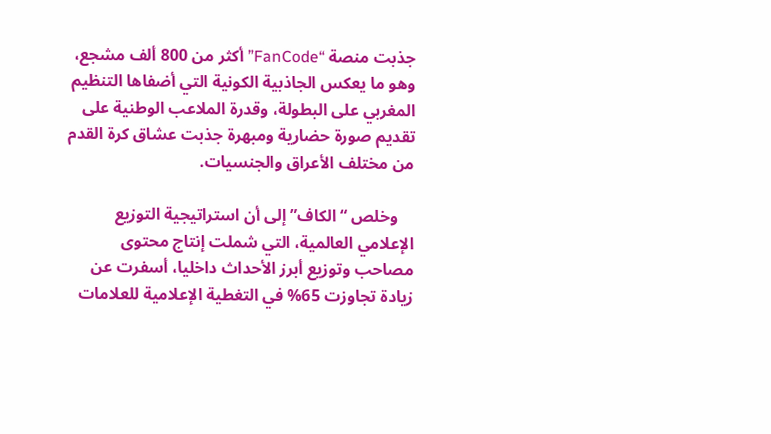جذبت منصة “FanCode” أكثر من 800 ألف مشجع، وهو ما يعكس الجاذبية الكونية التي أضفاها التنظيم المغربي على البطولة، وقدرة الملاعب الوطنية على تقديم صورة حضارية ومبهرة جذبت عشاق كرة القدم من مختلف الأعراق والجنسيات.

    وخلص “الكاف” إلى أن استراتيجية التوزيع الإعلامي العالمية، التي شملت إنتاج محتوى مصاحب وتوزيع أبرز الأحداث داخليا، أسفرت عن زيادة تجاوزت 65% في التغطية الإعلامية للعلامات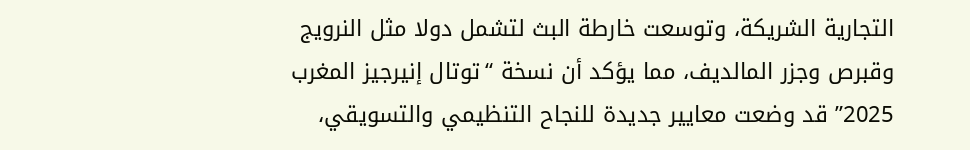التجارية الشريكة، وتوسعت خارطة البث لتشمل دولا مثل النرويج وقبرص وجزر المالديف، مما يؤكد أن نسخة “توتال إنيرجيز المغرب 2025” قد وضعت معايير جديدة للنجاح التنظيمي والتسويقي،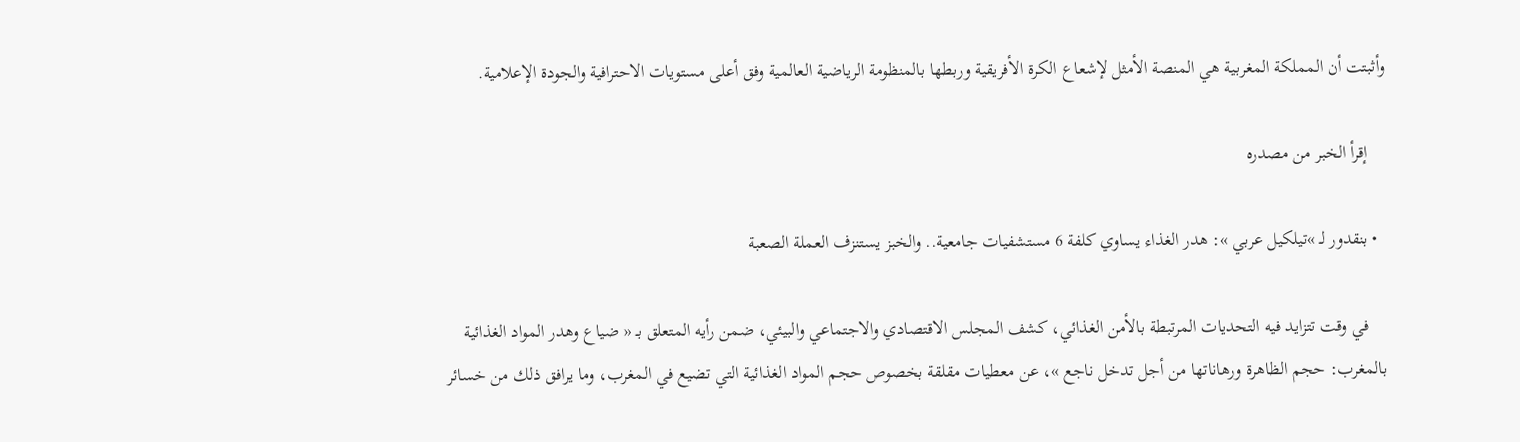وأثبتت أن المملكة المغربية هي المنصة الأمثل لإشعاع الكرة الأفريقية وربطها بالمنظومة الرياضية العالمية وفق أعلى مستويات الاحترافية والجودة الإعلامية.

    إقرأ الخبر من مصدره

  • بنقدور لـ »تيلكيل عربي »: هدر الغذاء يساوي كلفة 6 مستشفيات جامعية.. والخبز يستنزف العملة الصعبة

    في وقت تتزايد فيه التحديات المرتبطة بالأمن الغذائي، كشف المجلس الاقتصادي والاجتماعي والبيئي، ضمن رأيه المتعلق بـ « ضياع وهدر المواد الغذائية بالمغرب: حجم الظاهرة ورهاناتها من أجل تدخل ناجع »، عن معطيات مقلقة بخصوص حجم المواد الغذائية التي تضيع في المغرب، وما يرافق ذلك من خسائر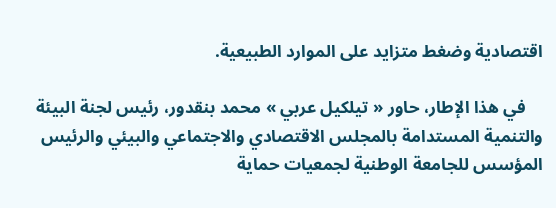اقتصادية وضغط متزايد على الموارد الطبيعية.

    في هذا الإطار، حاور « تيلكيل عربي » محمد بنقدور، رئيس لجنة البيئة والتنمية المستدامة بالمجلس الاقتصادي والاجتماعي والبيئي والرئيس المؤسس للجامعة الوطنية لجمعيات حماية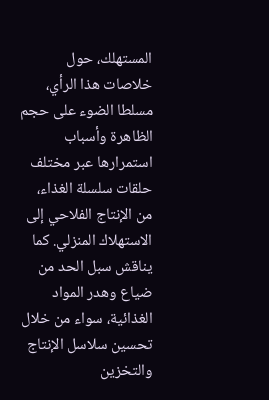المستهلك، حول خلاصات هذا الرأي، مسلطا الضوء على حجم الظاهرة وأسباب استمرارها عبر مختلف حلقات سلسلة الغذاء، من الإنتاج الفلاحي إلى الاستهلاك المنزلي. كما يناقش سبل الحد من ضياع وهدر المواد الغذائية، سواء من خلال تحسين سلاسل الإنتاج والتخزين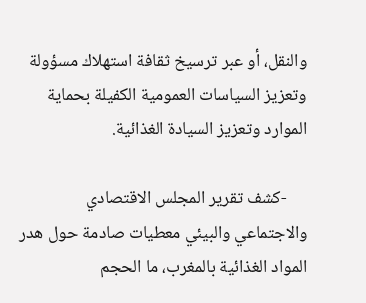والنقل، أو عبر ترسيخ ثقافة استهلاك مسؤولة وتعزيز السياسات العمومية الكفيلة بحماية الموارد وتعزيز السيادة الغذائية.

     -كشف تقرير المجلس الاقتصادي والاجتماعي والبيئي معطيات صادمة حول هدر المواد الغذائية بالمغرب، ما الحجم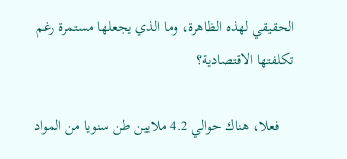الحقيقي لهذه الظاهرة، وما الذي يجعلها مستمرة رغم تكلفتها الاقتصادية؟

    فعلا، هناك حوالي 4.2 ملايين طن سنويا من المواد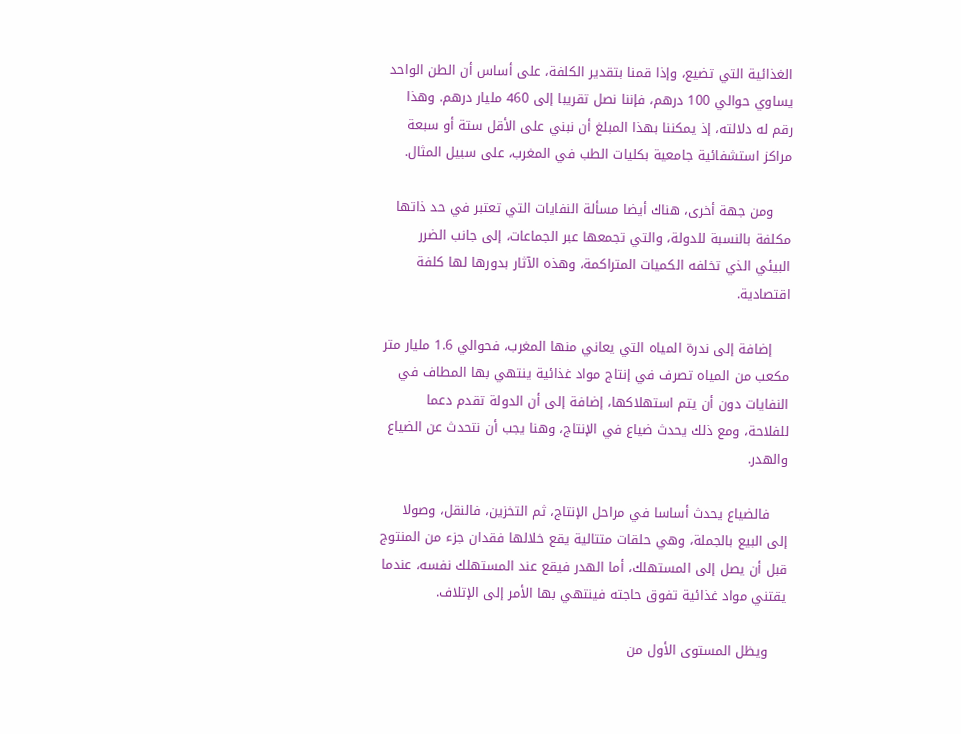الغذائية التي تضيع، وإذا قمنا بتقدير الكلفة، على أساس أن الطن الواحد يساوي حوالي 100 درهم، فإننا نصل تقريبا إلى 460 مليار درهم. وهذا رقم له دلالته، إذ يمكننا بهذا المبلغ أن نبني على الأقل ستة أو سبعة مراكز استشفائية جامعية بكليات الطب في المغرب، على سبيل المثال.

    ومن جهة أخرى، هناك أيضا مسألة النفايات التي تعتبر في حد ذاتها مكلفة بالنسبة للدولة، والتي تجمعها عبر الجماعات، إلى جانب الضرر البيئي الذي تخلفه الكميات المتراكمة، وهذه الآثار بدورها لها كلفة اقتصادية.

    إضافة إلى ندرة المياه التي يعاني منها المغرب، فحوالي 1.6 مليار متر مكعب من المياه تصرف في إنتاج مواد غذائية ينتهي بها المطاف في النفايات دون أن يتم استهلاكها، إضافة إلى أن الدولة تقدم دعما للفلاحة، ومع ذلك يحدث ضياع في الإنتاج، وهنا يجب أن نتحدث عن الضياع والهدر.

    فالضياع يحدث أساسا في مراحل الإنتاج، ثم التخزين، فالنقل، وصولا إلى البيع بالجملة، وهي حلقات متتالية يقع خلالها فقدان جزء من المنتوج قبل أن يصل إلى المستهلك، أما الهدر فيقع عند المستهلك نفسه، عندما يقتني مواد غذائية تفوق حاجته فينتهي بها الأمر إلى الإتلاف.

    ويظل المستوى الأول من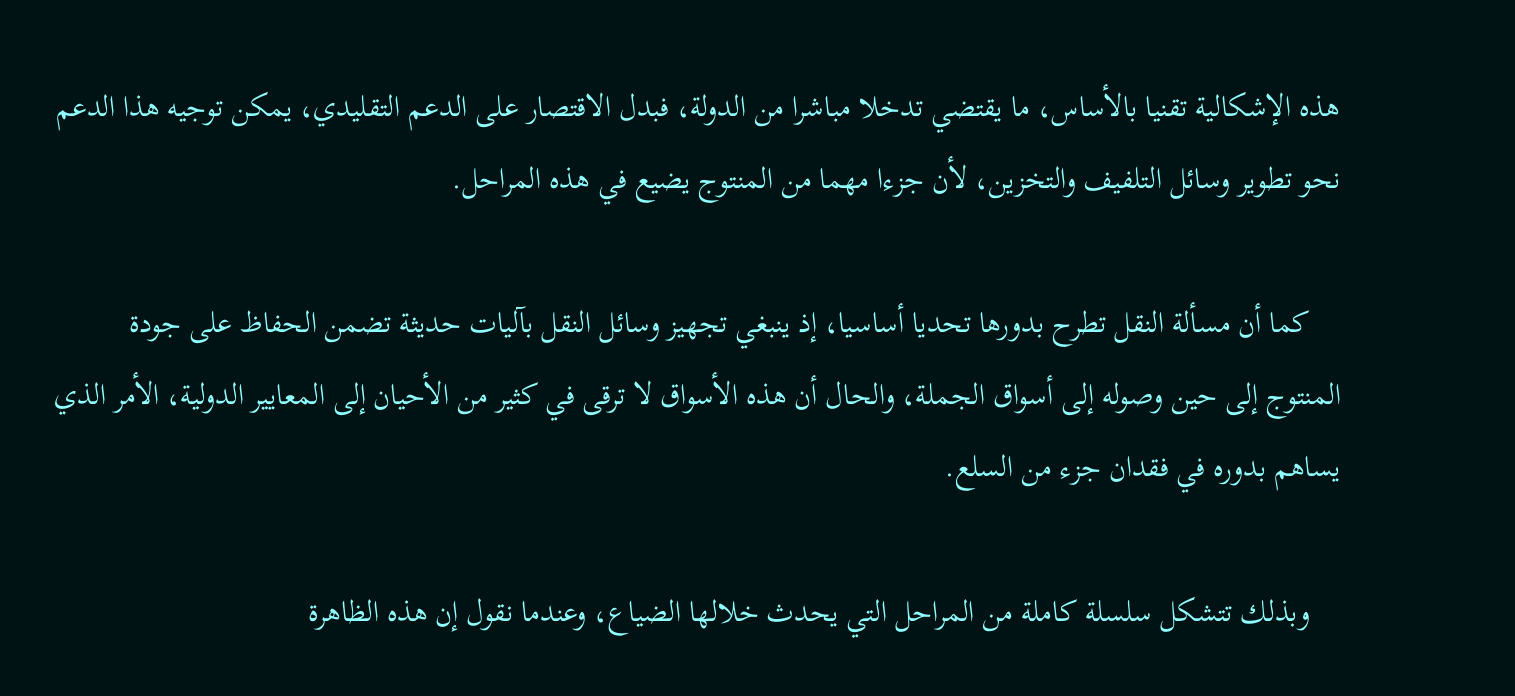هذه الإشكالية تقنيا بالأساس، ما يقتضي تدخلا مباشرا من الدولة، فبدل الاقتصار على الدعم التقليدي، يمكن توجيه هذا الدعم نحو تطوير وسائل التلفيف والتخزين، لأن جزءا مهما من المنتوج يضيع في هذه المراحل.

    كما أن مسألة النقل تطرح بدورها تحديا أساسيا، إذ ينبغي تجهيز وسائل النقل بآليات حديثة تضمن الحفاظ على جودة المنتوج إلى حين وصوله إلى أسواق الجملة، والحال أن هذه الأسواق لا ترقى في كثير من الأحيان إلى المعايير الدولية، الأمر الذي يساهم بدوره في فقدان جزء من السلع.

    وبذلك تتشكل سلسلة كاملة من المراحل التي يحدث خلالها الضياع، وعندما نقول إن هذه الظاهرة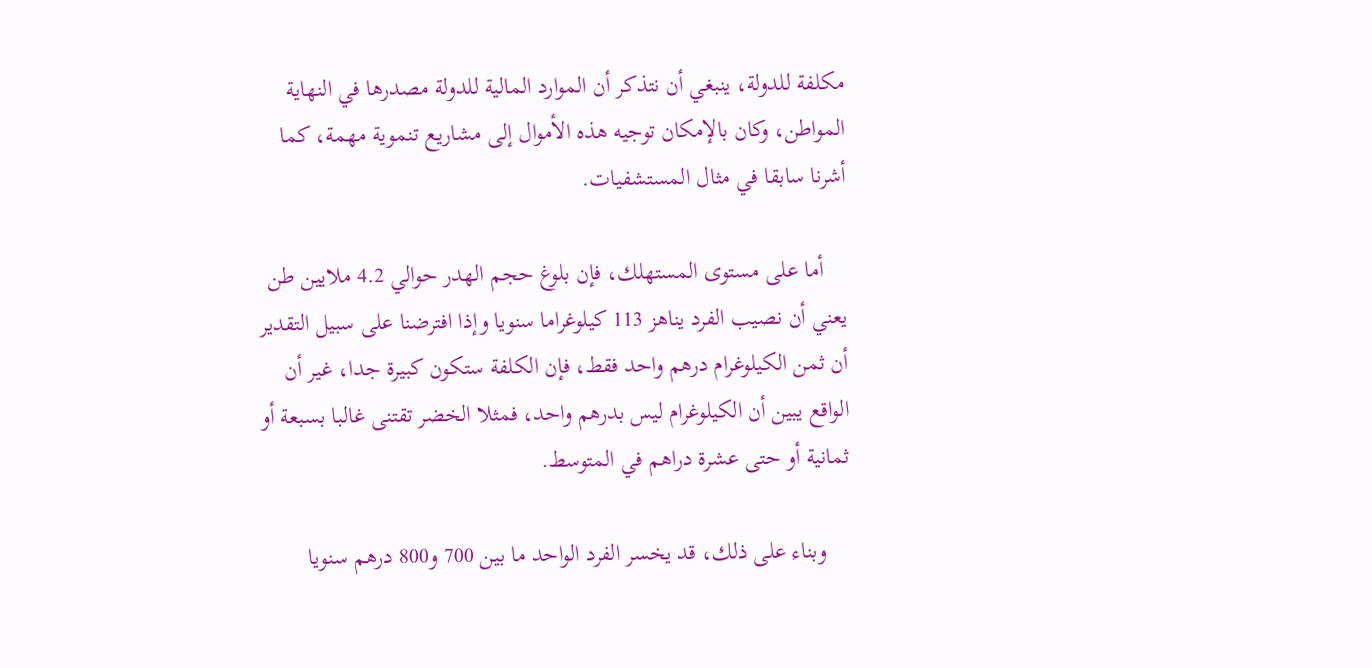مكلفة للدولة، ينبغي أن نتذكر أن الموارد المالية للدولة مصدرها في النهاية المواطن، وكان بالإمكان توجيه هذه الأموال إلى مشاريع تنموية مهمة، كما أشرنا سابقا في مثال المستشفيات.

    أما على مستوى المستهلك، فإن بلوغ حجم الهدر حوالي 4.2 ملايين طن يعني أن نصيب الفرد يناهز 113 كيلوغراما سنويا وإذا افترضنا على سبيل التقدير أن ثمن الكيلوغرام درهم واحد فقط، فإن الكلفة ستكون كبيرة جدا، غير أن الواقع يبين أن الكيلوغرام ليس بدرهم واحد، فمثلا الخضر تقتنى غالبا بسبعة أو ثمانية أو حتى عشرة دراهم في المتوسط.

    وبناء على ذلك، قد يخسر الفرد الواحد ما بين 700 و800 درهم سنويا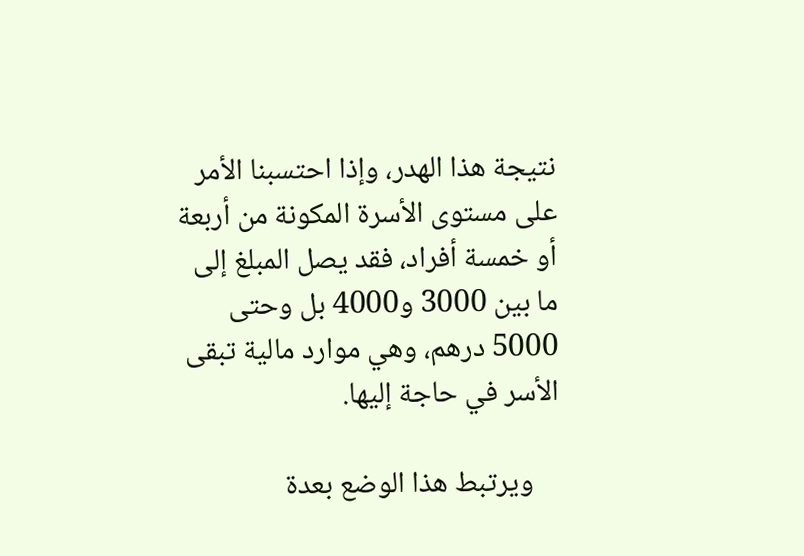نتيجة هذا الهدر، وإذا احتسبنا الأمر على مستوى الأسرة المكونة من أربعة أو خمسة أفراد، فقد يصل المبلغ إلى ما بين 3000 و4000 بل وحتى 5000 درهم، وهي موارد مالية تبقى الأسر في حاجة إليها.

    ويرتبط هذا الوضع بعدة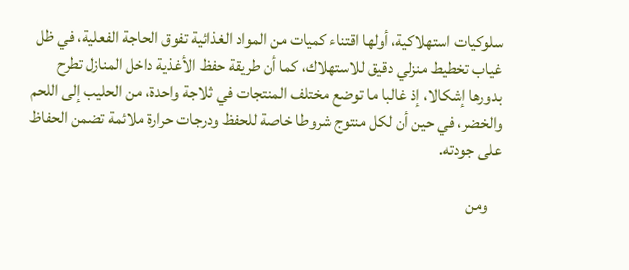سلوكيات استهلاكية، أولها اقتناء كميات من المواد الغذائية تفوق الحاجة الفعلية، في ظل غياب تخطيط منزلي دقيق للاستهلاك، كما أن طريقة حفظ الأغذية داخل المنازل تطرح بدورها إشكالا، إذ غالبا ما توضع مختلف المنتجات في ثلاجة واحدة، من الحليب إلى اللحم والخضر، في حين أن لكل منتوج شروطا خاصة للحفظ ودرجات حرارة ملائمة تضمن الحفاظ على جودته.

    ومن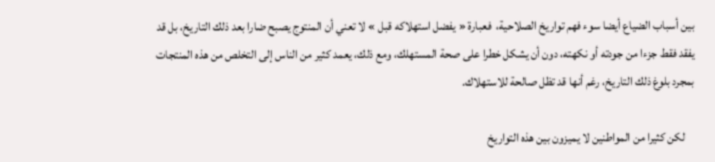بين أسباب الضياع أيضا سوء فهم تواريخ الصلاحية،  فعبارة « يفضل استهلاكه قبل » لا تعني أن المنتوج يصبح ضارا بعد ذلك التاريخ، بل قد يفقد فقط جزءا من جودته أو نكهته، دون أن يشكل خطرا على صحة المستهلك، ومع ذلك، يعمد كثير من الناس إلى التخلص من هذه المنتجات بمجرد بلوغ ذلك التاريخ، رغم أنها قد تظل صالحة للاستهلاك.

    لكن كثيرا من المواطنين لا يميزون بين هذه التواريخ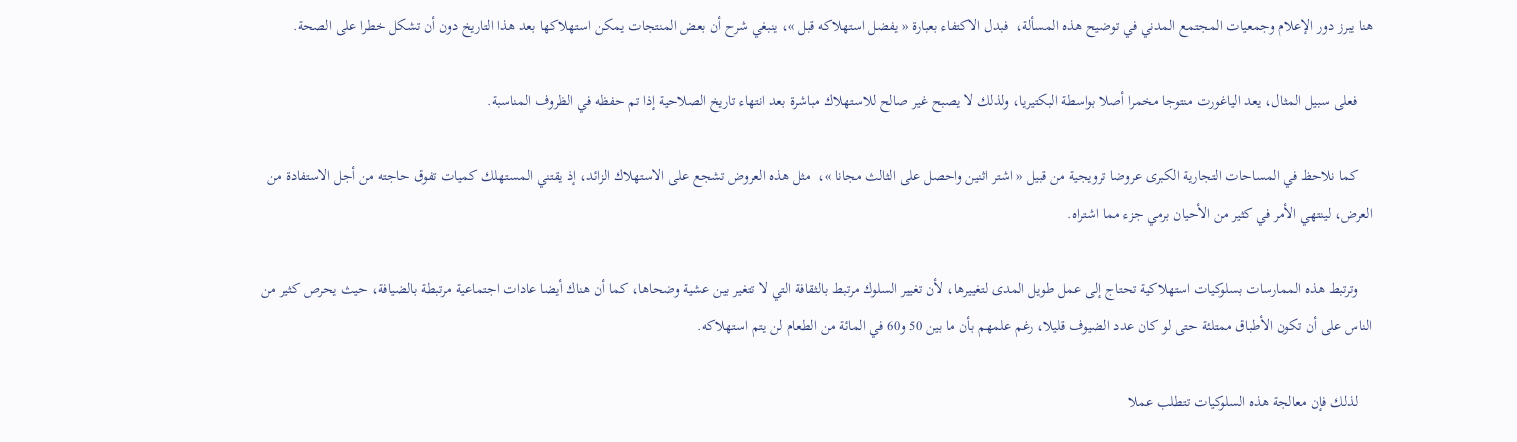هنا يبرز دور الإعلام وجمعيات المجتمع المدني في توضيح هذه المسألة،  فبدل الاكتفاء بعبارة « يفضل استهلاكه قبل »، ينبغي شرح أن بعض المنتجات يمكن استهلاكها بعد هذا التاريخ دون أن تشكل خطرا على الصحة.

    فعلى سبيل المثال، يعد الياغورت منتوجا مخمرا أصلا بواسطة البكتيريا، ولذلك لا يصبح غير صالح للاستهلاك مباشرة بعد انتهاء تاريخ الصلاحية إذا تم حفظه في الظروف المناسبة.

    كما نلاحظ في المساحات التجارية الكبرى عروضا ترويجية من قبيل « اشتر اثنين واحصل على الثالث مجانا »،  مثل هذه العروض تشجع على الاستهلاك الزائد، إذ يقتني المستهلك كميات تفوق حاجته من أجل الاستفادة من العرض، لينتهي الأمر في كثير من الأحيان برمي جزء مما اشتراه.

    وترتبط هذه الممارسات بسلوكيات استهلاكية تحتاج إلى عمل طويل المدى لتغييرها، لأن تغيير السلوك مرتبط بالثقافة التي لا تتغير بين عشية وضحاها، كما أن هناك أيضا عادات اجتماعية مرتبطة بالضيافة، حيث يحرص كثير من الناس على أن تكون الأطباق ممتلئة حتى لو كان عدد الضيوف قليلا، رغم علمهم بأن ما بين 50 و60 في المائة من الطعام لن يتم استهلاكه.

    لذلك فإن معالجة هذه السلوكيات تتطلب عملا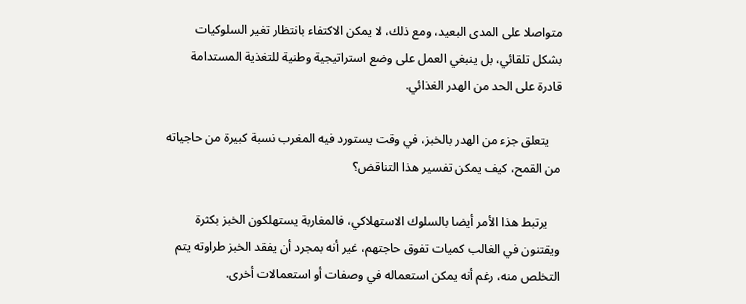متواصلا على المدى البعيد، ومع ذلك، لا يمكن الاكتفاء بانتظار تغير السلوكيات بشكل تلقائي، بل ينبغي العمل على وضع استراتيجية وطنية للتغذية المستدامة قادرة على الحد من الهدر الغذائي.

    يتعلق جزء من الهدر بالخبز، في وقت يستورد فيه المغرب نسبة كبيرة من حاجياته من القمح، كيف يمكن تفسير هذا التناقض؟

    يرتبط هذا الأمر أيضا بالسلوك الاستهلاكي، فالمغاربة يستهلكون الخبز بكثرة ويقتنون في الغالب كميات تفوق حاجتهم، غير أنه بمجرد أن يفقد الخبز طراوته يتم التخلص منه، رغم أنه يمكن استعماله في وصفات أو استعمالات أخرى.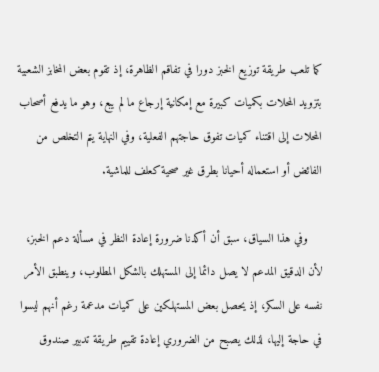كما تلعب طريقة توزيع الخبز دورا في تفاقم الظاهرة، إذ تقوم بعض المخابز الشعبية بتزويد المحلات بكميات كبيرة مع إمكانية إرجاع ما لم يبع، وهو ما يدفع أصحاب المحلات إلى اقتناء كميات تفوق حاجتهم الفعلية، وفي النهاية يتم التخلص من الفائض أو استعماله أحيانا بطرق غير صحية كعلف للماشية.

    وفي هذا السياق، سبق أن أكدنا ضرورة إعادة النظر في مسألة دعم الخبز، لأن الدقيق المدعم لا يصل دائما إلى المستهلك بالشكل المطلوب، وينطبق الأمر نفسه على السكر، إذ يحصل بعض المستهلكين على كميات مدعمة رغم أنهم ليسوا في حاجة إليها، لذلك يصبح من الضروري إعادة تقييم طريقة تدبير صندوق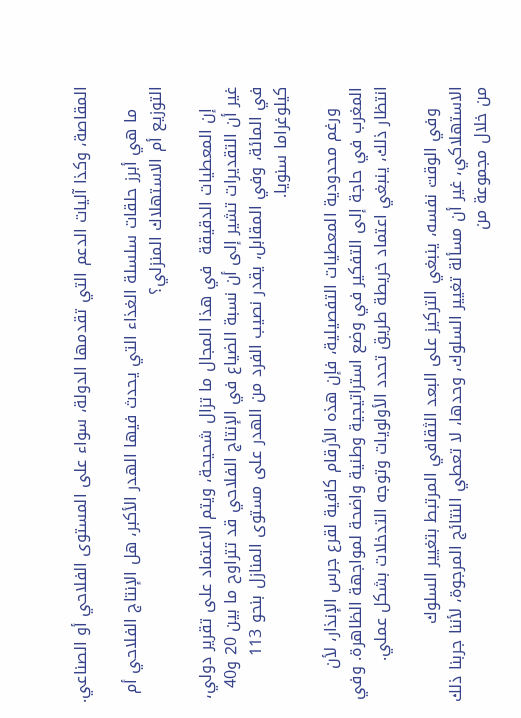المقاصة، وكذا آليات الدعم التي تقدمها الدولة، سواء على المستوى الفلاحي أو الصناعي.

    ما هي أبرز حلقات سلسلة الغذاء التي يحدث فيها الهدر الأكبر، هل الإنتاج الفلاحي أم التوزيع أم الاستهلاك المنزلي؟

    إن المعطيات الدقيقة  في هذا المجال ما تزال شحيحة، ويتم الاعتماد على تقرير دولي، غير أن التقديرات تشير إلى أن نسبة الضياع في الإنتاج الفلاحي قد تتراوح ما بين 20 و40 في المائة، وفي المقابل، يقدر نصيب الفرد من الهدر على مستوى المنازل بنحو 113 كيلوغراما سنويا.

    ورغم محدودية المعطيات التفصيلية، فإن هذه الأرقام كافية لقرع جرس الإنذار، لأن المغرب في حاجة إلى التفكير في وضع استراتيجية وطنية واضحة لمواجهة الظاهرة. وفي انتظار ذلك، ينبغي اعتماد خريطة طريق تحدد الأولويات وتوجه التدخلات بشكل عملي.

    وفي الوقت نفسه، ينبغي التركيز على البعد الثقافي المرتبط بتغيير السلوك الاستهلاكي، غير أن مسألة تغيير السلوك، وحدها، لا تعطي النتائج المرجوة، لأننا جربنا ذلك من خلال مجموعة من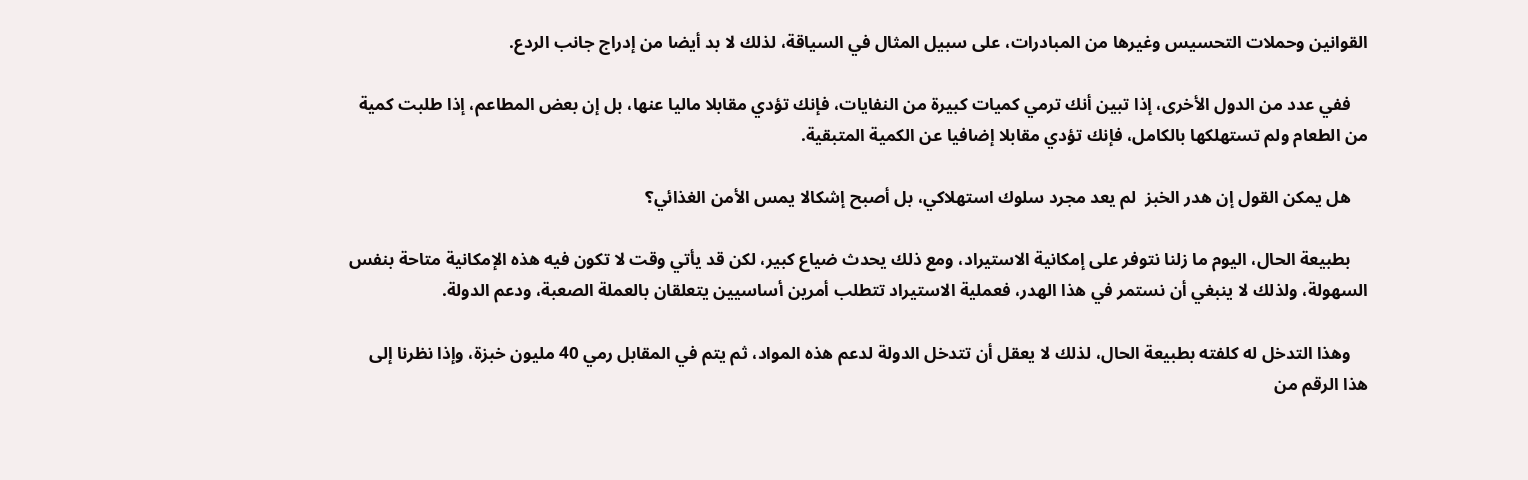القوانين وحملات التحسيس وغيرها من المبادرات، على سبيل المثال في السياقة، لذلك لا بد أيضا من إدراج جانب الردع.

    ففي عدد من الدول الأخرى، إذا تبين أنك ترمي كميات كبيرة من النفايات، فإنك تؤدي مقابلا ماليا عنها، بل إن بعض المطاعم، إذا طلبت كمية من الطعام ولم تستهلكها بالكامل، فإنك تؤدي مقابلا إضافيا عن الكمية المتبقية.

    هل يمكن القول إن هدر الخبز  لم يعد مجرد سلوك استهلاكي، بل أصبح إشكالا يمس الأمن الغذائي؟

    بطبيعة الحال، اليوم ما زلنا نتوفر على إمكانية الاستيراد، ومع ذلك يحدث ضياع كبير، لكن قد يأتي وقت لا تكون فيه هذه الإمكانية متاحة بنفس السهولة، ولذلك لا ينبغي أن نستمر في هذا الهدر، فعملية الاستيراد تتطلب أمرين أساسيين يتعلقان بالعملة الصعبة، ودعم الدولة.

    وهذا التدخل له كلفته بطبيعة الحال، لذلك لا يعقل أن تتدخل الدولة لدعم هذه المواد، ثم يتم في المقابل رمي 40 مليون خبزة، وإذا نظرنا إلى هذا الرقم من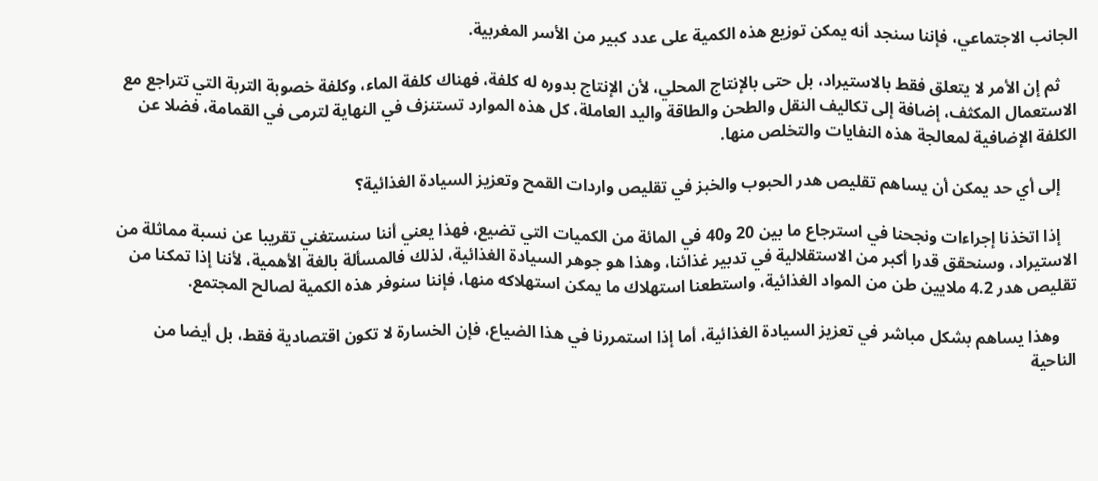الجانب الاجتماعي، فإننا سنجد أنه يمكن توزيع هذه الكمية على عدد كبير من الأسر المغربية.

    ثم إن الأمر لا يتعلق فقط بالاستيراد، بل حتى بالإنتاج المحلي، لأن الإنتاج بدوره له كلفة، فهناك كلفة الماء، وكلفة خصوبة التربة التي تتراجع مع الاستعمال المكثف، إضافة إلى تكاليف النقل والطحن والطاقة واليد العاملة، كل هذه الموارد تستنزف في النهاية لترمى في القمامة، فضلا عن الكلفة الإضافية لمعالجة هذه النفايات والتخلص منها.

    إلى أي حد يمكن أن يساهم تقليص هدر الحبوب والخبز في تقليص واردات القمح وتعزيز السيادة الغذائية؟

    إذا اتخذنا إجراءات ونجحنا في استرجاع ما بين 20 و40 في المائة من الكميات التي تضيع، فهذا يعني أننا سنستغني تقريبا عن نسبة مماثلة من الاستيراد، وسنحقق قدرا أكبر من الاستقلالية في تدبير غذائنا، وهذا هو جوهر السيادة الغذائية، لذلك فالمسألة بالغة الأهمية، لأننا إذا تمكنا من تقليص هدر 4.2 ملايين طن من المواد الغذائية، واستطعنا استهلاك ما يمكن استهلاكه منها، فإننا سنوفر هذه الكمية لصالح المجتمع.

    وهذا يساهم بشكل مباشر في تعزيز السيادة الغذائية، أما إذا استمررنا في هذا الضياع، فإن الخسارة لا تكون اقتصادية فقط، بل أيضا من الناحية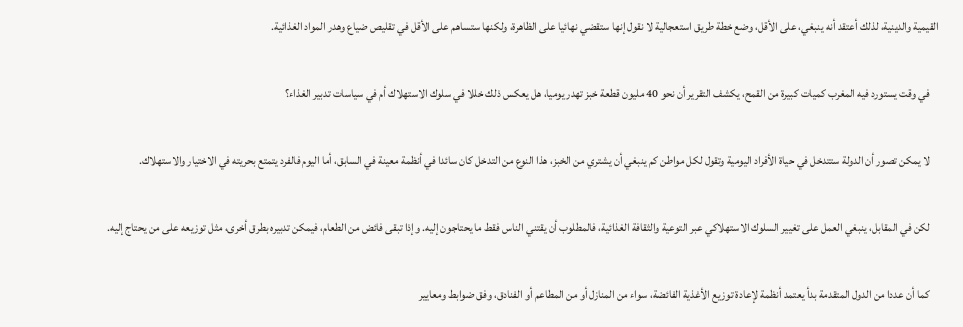القيمية والدينية، لذلك أعتقد أنه ينبغي، على الأقل، وضع خطة طريق استعجالية لا نقول إنها ستقضي نهائيا على الظاهرة، ولكنها ستساهم على الأقل في تقليص ضياع وهدر المواد الغذائية.

    في وقت يستورد فيه المغرب كميات كبيرة من القمح، يكشف التقرير أن نحو 40 مليون قطعة خبز تهدر يوميا، هل يعكس ذلك خللا في سلوك الاستهلاك أم في سياسات تدبير الغذاء؟

    لا يمكن تصور أن الدولة ستتدخل في حياة الأفراد اليومية وتقول لكل مواطن كم ينبغي أن يشتري من الخبز، هذا النوع من التدخل كان سائدا في أنظمة معينة في السابق، أما اليوم فالفرد يتمتع بحريته في الاختيار والاستهلاك.

    لكن في المقابل، ينبغي العمل على تغيير السلوك الاستهلاكي عبر التوعية والثقافة الغذائية، فالمطلوب أن يقتني الناس فقط ما يحتاجون إليه. وإذا تبقى فائض من الطعام، فيمكن تدبيره بطرق أخرى، مثل توزيعه على من يحتاج إليه.

    كما أن عددا من الدول المتقدمة بدأ يعتمد أنظمة لإعادة توزيع الأغذية الفائضة، سواء من المنازل أو من المطاعم أو الفنادق، وفق ضوابط ومعايير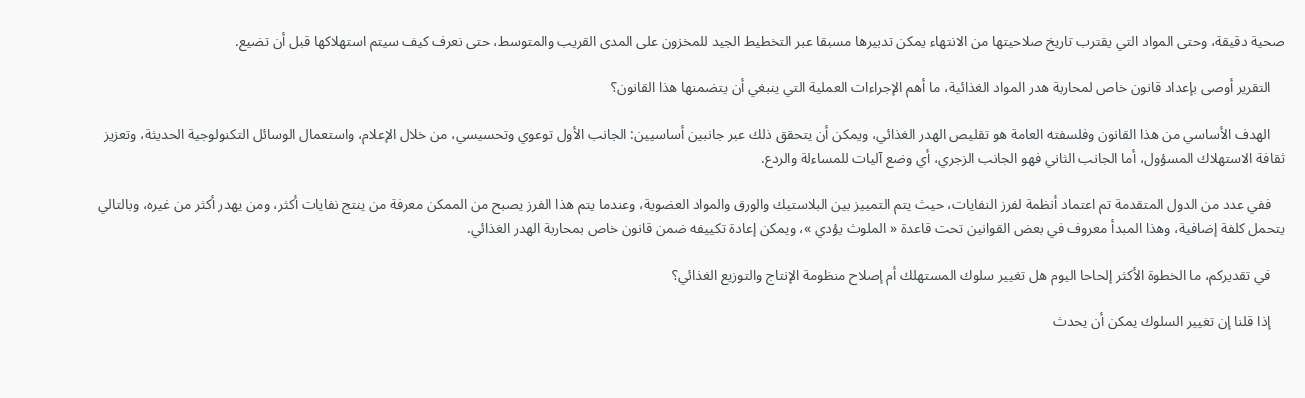صحية دقيقة، وحتى المواد التي يقترب تاريخ صلاحيتها من الانتهاء يمكن تدبيرها مسبقا عبر التخطيط الجيد للمخزون على المدى القريب والمتوسط، حتى نعرف كيف سيتم استهلاكها قبل أن تضيع.

    التقرير أوصى بإعداد قانون خاص لمحاربة هدر المواد الغذائية، ما أهم الإجراءات العملية التي ينبغي أن يتضمنها هذا القانون؟

    الهدف الأساسي من هذا القانون وفلسفته العامة هو تقليص الهدر الغذائي، ويمكن أن يتحقق ذلك عبر جانبين أساسيين: الجانب الأول توعوي وتحسيسي، من خلال الإعلام، واستعمال الوسائل التكنولوجية الحديثة، وتعزيز ثقافة الاستهلاك المسؤول، أما الجانب الثاني فهو الجانب الزجري، أي وضع آليات للمساءلة والردع.

    ففي عدد من الدول المتقدمة تم اعتماد أنظمة لفرز النفايات، حيث يتم التمييز بين البلاستيك والورق والمواد العضوية، وعندما يتم هذا الفرز يصبح من الممكن معرفة من ينتج نفايات أكثر، ومن يهدر أكثر من غيره، وبالتالي يتحمل كلفة إضافية، وهذا المبدأ معروف في بعض القوانين تحت قاعدة « الملوث يؤدي »، ويمكن إعادة تكييفه ضمن قانون خاص بمحاربة الهدر الغذائي.

    في تقديركم، ما الخطوة الأكثر إلحاحا اليوم هل تغيير سلوك المستهلك أم إصلاح منظومة الإنتاج والتوزيع الغذائي؟

    إذا قلنا إن تغيير السلوك يمكن أن يحدث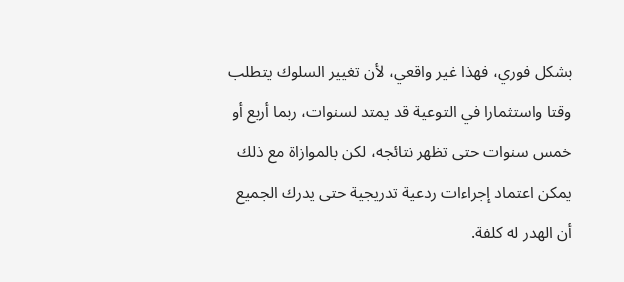بشكل فوري، فهذا غير واقعي، لأن تغيير السلوك يتطلب وقتا واستثمارا في التوعية قد يمتد لسنوات، ربما أربع أو خمس سنوات حتى تظهر نتائجه، لكن بالموازاة مع ذلك يمكن اعتماد إجراءات ردعية تدريجية حتى يدرك الجميع أن الهدر له كلفة.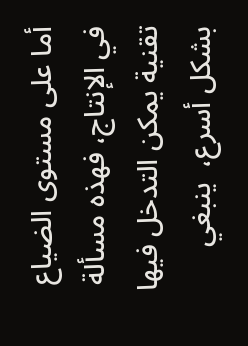أما على مستوى الضياع في الإنتاج، فهذه مسألة تقنية يمكن التدخل فيها بشكل أسرع،  ينبغي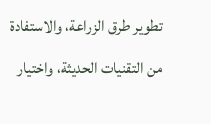تطوير طرق الزراعة، والاستفادة من التقنيات الحديثة، واختيار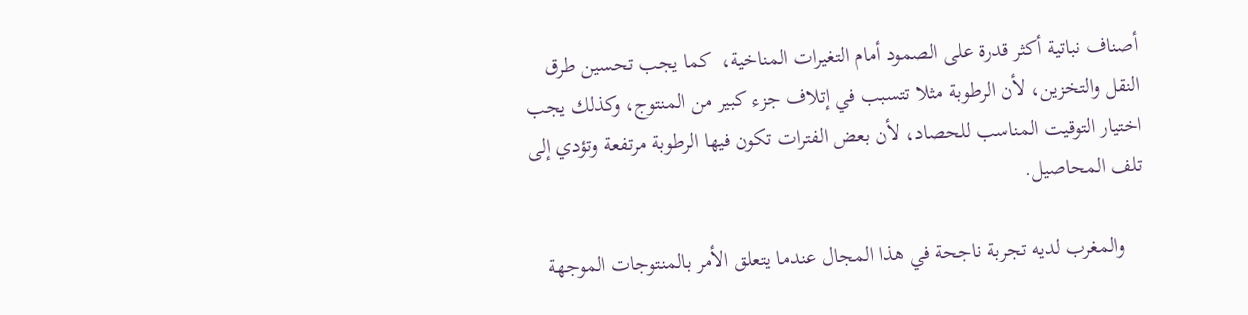أصناف نباتية أكثر قدرة على الصمود أمام التغيرات المناخية،  كما يجب تحسين طرق النقل والتخزين، لأن الرطوبة مثلا تتسبب في إتلاف جزء كبير من المنتوج، وكذلك يجب اختيار التوقيت المناسب للحصاد، لأن بعض الفترات تكون فيها الرطوبة مرتفعة وتؤدي إلى تلف المحاصيل.

    والمغرب لديه تجربة ناجحة في هذا المجال عندما يتعلق الأمر بالمنتوجات الموجهة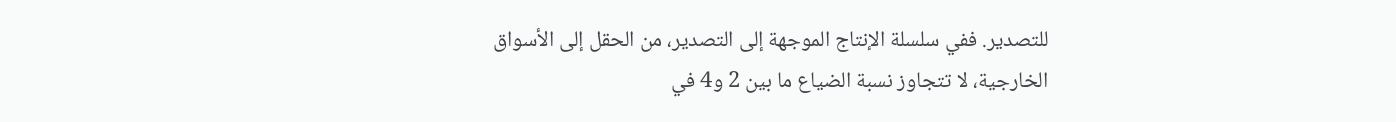للتصدير. ففي سلسلة الإنتاج الموجهة إلى التصدير، من الحقل إلى الأسواق الخارجية، لا تتجاوز نسبة الضياع ما بين 2 و4 في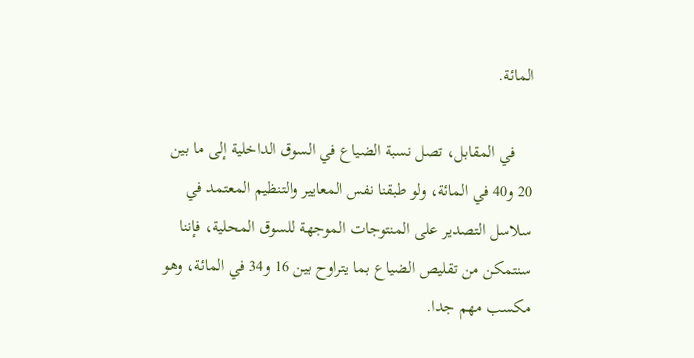المائة.

    في المقابل، تصل نسبة الضياع في السوق الداخلية إلى ما بين 20 و40 في المائة، ولو طبقنا نفس المعايير والتنظيم المعتمد في سلاسل التصدير على المنتوجات الموجهة للسوق المحلية، فإننا سنتمكن من تقليص الضياع بما يتراوح بين 16 و34 في المائة، وهو مكسب مهم جدا.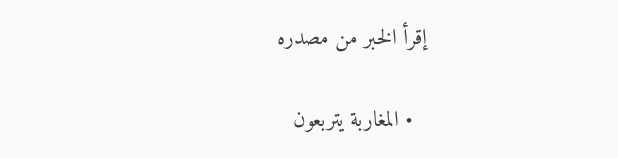إقرأ الخبر من مصدره

  • المغاربة يتربعون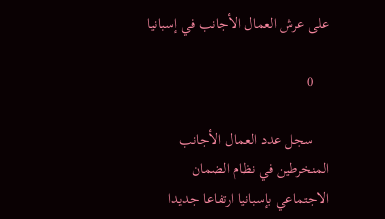على عرش العمال الأجانب في إسبانيا

    0

    سجل عدد العمال الأجانب المنخرطين في نظام الضمان الاجتماعي بإسبانيا ارتفاعا جديدا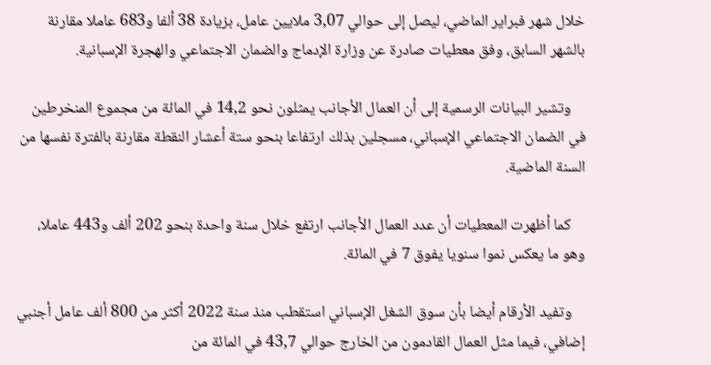خلال شهر فبراير الماضي، ليصل إلى حوالي 3,07 ملايين عامل، بزيادة 38 ألفا و683 عاملا مقارنة بالشهر السابق، وفق معطيات صادرة عن وزارة الإدماج والضمان الاجتماعي والهجرة الإسبانية.

    وتشير البيانات الرسمية إلى أن العمال الأجانب يمثلون نحو 14,2 في المائة من مجموع المنخرطين في الضمان الاجتماعي الإسباني، مسجلين بذلك ارتفاعا بنحو ستة أعشار النقطة مقارنة بالفترة نفسها من السنة الماضية.

    كما أظهرت المعطيات أن عدد العمال الأجانب ارتفع خلال سنة واحدة بنحو 202 ألف و443 عاملا، وهو ما يعكس نموا سنويا يفوق 7 في المائة.

    وتفيد الأرقام أيضا بأن سوق الشغل الإسباني استقطب منذ سنة 2022 أكثر من 800 ألف عامل أجنبي إضافي، فيما مثل العمال القادمون من الخارج حوالي 43,7 في المائة من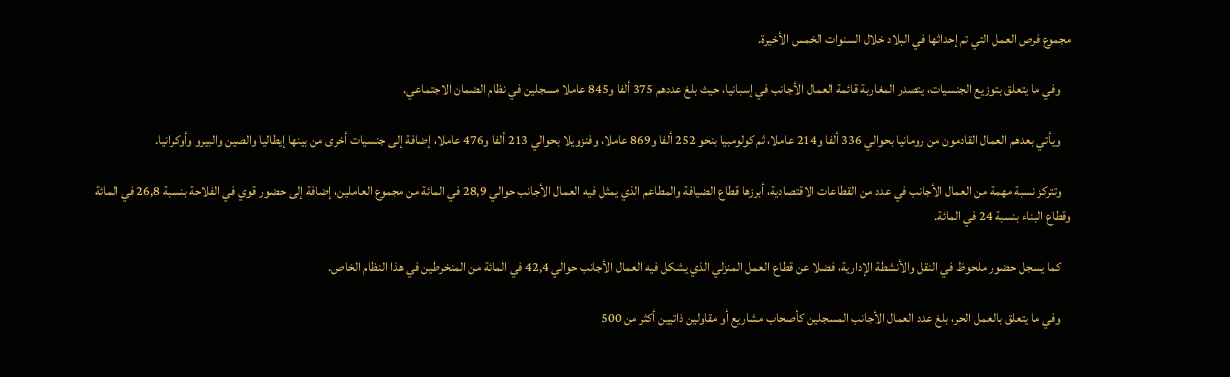مجموع فرص العمل التي تم إحداثها في البلاد خلال السنوات الخمس الأخيرة.

    وفي ما يتعلق بتوزيع الجنسيات، يتصدر المغاربة قائمة العمال الأجانب في إسبانيا، حيث بلغ عددهم 375 ألفا و845 عاملا مسجلين في نظام الضمان الاجتماعي.

    ويأتي بعدهم العمال القادمون من رومانيا بحوالي 336 ألفا و214 عاملا، ثم كولومبيا بنحو 252 ألفا و869 عاملا، وفنزويلا بحوالي 213 ألفا و476 عاملا، إضافة إلى جنسيات أخرى من بينها إيطاليا والصين والبيرو وأوكرانيا.

    وتتركز نسبة مهمة من العمال الأجانب في عدد من القطاعات الاقتصادية، أبرزها قطاع الضيافة والمطاعم الذي يمثل فيه العمال الأجانب حوالي 28,9 في المائة من مجموع العاملين، إضافة إلى حضور قوي في الفلاحة بنسبة 26,8 في المائة وقطاع البناء بنسبة 24 في المائة.

    كما يسجل حضور ملحوظ في النقل والأنشطة الإدارية، فضلا عن قطاع العمل المنزلي الذي يشكل فيه العمال الأجانب حوالي 42,4 في المائة من المنخرطين في هذا النظام الخاص.

    وفي ما يتعلق بالعمل الحر، بلغ عدد العمال الأجانب المسجلين كأصحاب مشاريع أو مقاولين ذاتيين أكثر من 500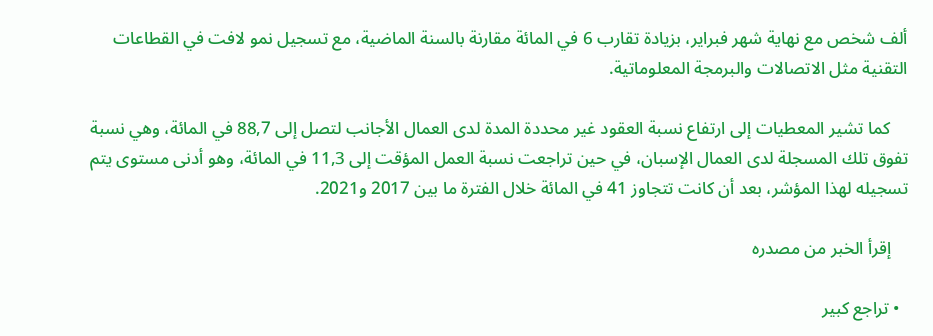ألف شخص مع نهاية شهر فبراير، بزيادة تقارب 6 في المائة مقارنة بالسنة الماضية، مع تسجيل نمو لافت في القطاعات التقنية مثل الاتصالات والبرمجة المعلوماتية.

    كما تشير المعطيات إلى ارتفاع نسبة العقود غير محددة المدة لدى العمال الأجانب لتصل إلى 88,7 في المائة، وهي نسبة تفوق تلك المسجلة لدى العمال الإسبان، في حين تراجعت نسبة العمل المؤقت إلى 11,3 في المائة، وهو أدنى مستوى يتم تسجيله لهذا المؤشر، بعد أن كانت تتجاوز 41 في المائة خلال الفترة ما بين 2017 و2021.

    إقرأ الخبر من مصدره

  • تراجع كبير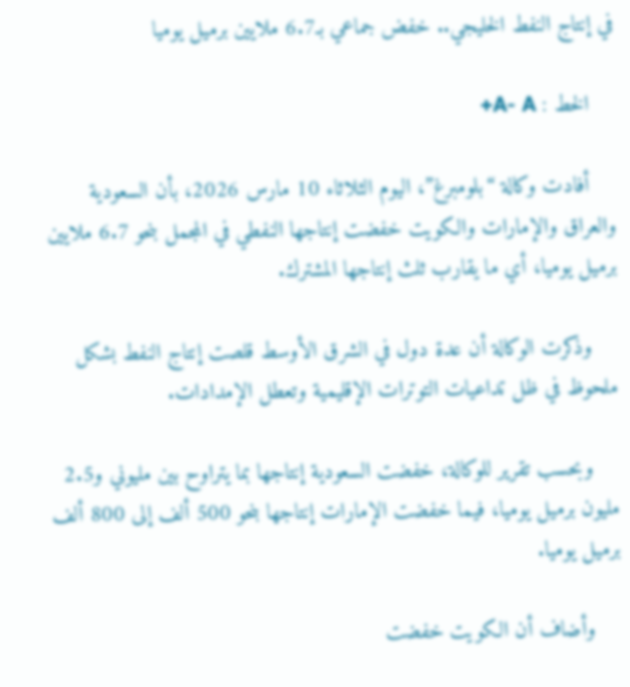في إنتاج النفط الخليجي.. خفض جماعي بـ6.7 ملايين برميل يوميا

    الخط : A- A+

    أفادت وكالة “بلومبرغ”، اليوم الثلاثاء 10 مارس 2026، بأن السعودية والعراق والإمارات والكويت خفضت إنتاجها النفطي في المجمل بنحو 6.7 ملايين برميل يوميا، أي ما يقارب ثلث إنتاجها المشترك.

    وذكرت الوكالة أن عدة دول في الشرق الأوسط قلصت إنتاج النفط بشكل ملحوظ في ظل تداعيات التوترات الإقليمية وتعطل الإمدادات.

    وبحسب تقرير للوكالة، خفضت السعودية إنتاجها بما يتراوح بين مليوني و2.5 مليون برميل يوميا، فيما خفضت الإمارات إنتاجها بنحو 500 ألف إلى 800 ألف برميل يوميا.

    وأضاف أن الكويت خفضت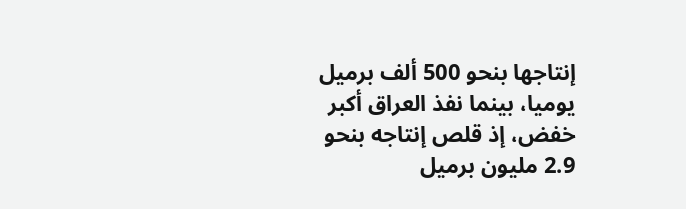إنتاجها بنحو 500 ألف برميل يوميا، بينما نفذ العراق أكبر خفض، إذ قلص إنتاجه بنحو 2.9 مليون برميل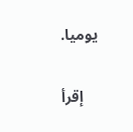يوميا.

    إقرأ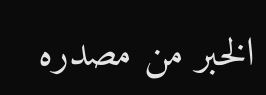الخبر من مصدره